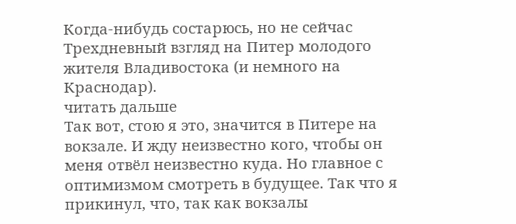Когда-нибудь состарюсь, но не сейчас
Трехдневный взгляд на Питер молодого жителя Владивостока (и немного на Краснодар).
читать дальше
Так вот, стою я это, значится в Питере на вокзале. И жду неизвестно кого, чтобы он меня отвёл неизвестно куда. Но главное с оптимизмом смотреть в будущее. Так что я прикинул, что, так как вокзалы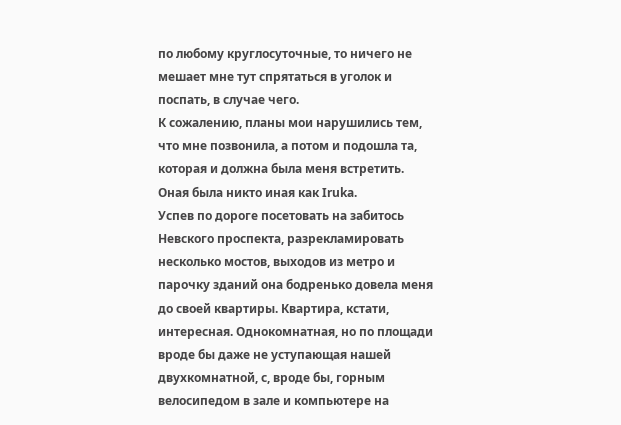по любому круглосуточные, то ничего не мешает мне тут спрятаться в уголок и поспать, в случае чего.
К сожалению, планы мои нарушились тем, что мне позвонила, а потом и подошла та, которая и должна была меня встретить. Оная была никто иная как Iruka.
Успев по дороге посетовать на забитось Невского проспекта, разрекламировать несколько мостов, выходов из метро и парочку зданий она бодренько довела меня до своей квартиры. Квартира, кстати, интересная. Однокомнатная, но по площади вроде бы даже не уступающая нашей двухкомнатной, с, вроде бы, горным велосипедом в зале и компьютере на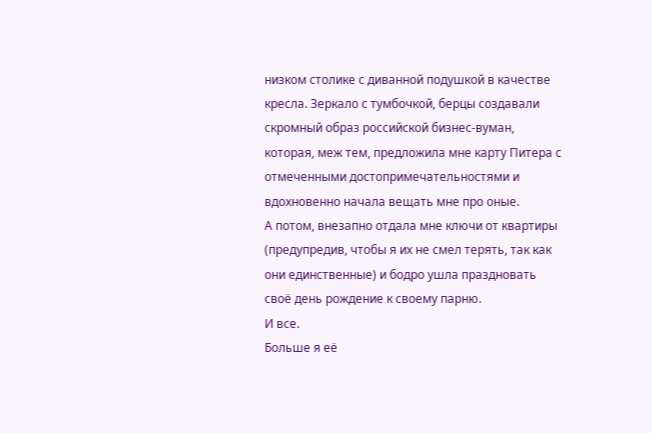низком столике с диванной подушкой в качестве кресла. Зеркало с тумбочкой, берцы создавали скромный образ российской бизнес-вуман, которая, меж тем, предложила мне карту Питера с отмеченными достопримечательностями и вдохновенно начала вещать мне про оные.
А потом, внезапно отдала мне ключи от квартиры (предупредив, чтобы я их не смел терять, так как они единственные) и бодро ушла праздновать своё день рождение к своему парню.
И все.
Больше я её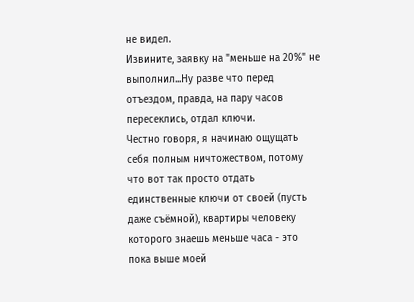не видел.
Извините, заявку на "меньше на 20%" не выполнил...Ну разве что перед отъездом, правда, на пару часов пересеклись, отдал ключи.
Честно говоря, я начинаю ощущать себя полным ничтожеством, потому что вот так просто отдать единственные ключи от своей (пусть даже съёмной), квартиры человеку которого знаешь меньше часа - это пока выше моей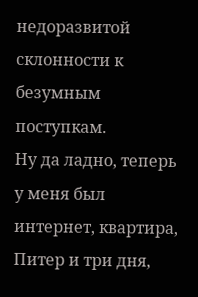недоразвитой склонности к безумным поступкам.
Ну да ладно, теперь у меня был интернет, квартира, Питер и три дня,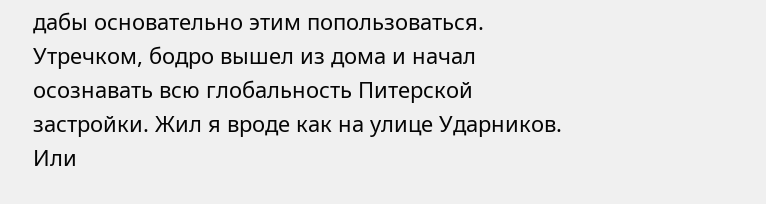дабы основательно этим попользоваться.
Утречком, бодро вышел из дома и начал осознавать всю глобальность Питерской застройки. Жил я вроде как на улице Ударников. Или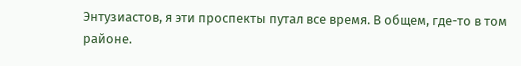Энтузиастов, я эти проспекты путал все время. В общем, где-то в том районе.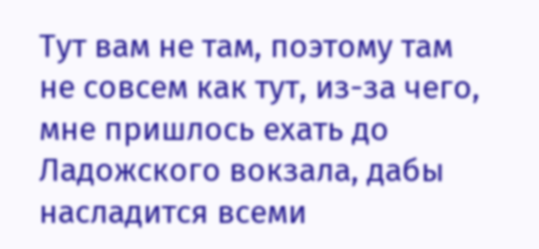Тут вам не там, поэтому там не совсем как тут, из-за чего, мне пришлось ехать до Ладожского вокзала, дабы насладится всеми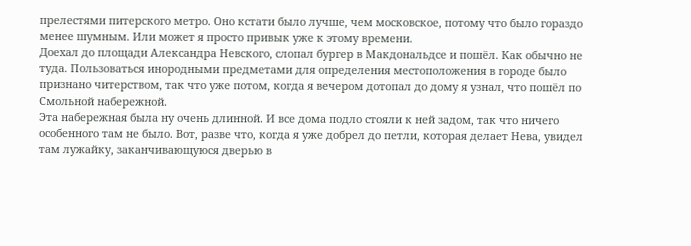прелестями питерского метро. Оно кстати было лучше, чем московское, потому что было гораздо менее шумным. Или может я просто привык уже к этому времени.
Доехал до площади Александра Невского, слопал бургер в Макдональдсе и пошёл. Как обычно не туда. Пользоваться инородными предметами для определения местоположения в городе было признано читерством, так что уже потом, когда я вечером дотопал до дому я узнал, что пошёл по Смольной набережной.
Эта набережная была ну очень длинной. И все дома подло стояли к ней задом, так что ничего особенного там не было. Вот, разве что, когда я уже добрел до петли, которая делает Нева, увидел там лужайку, заканчивающуюся дверью в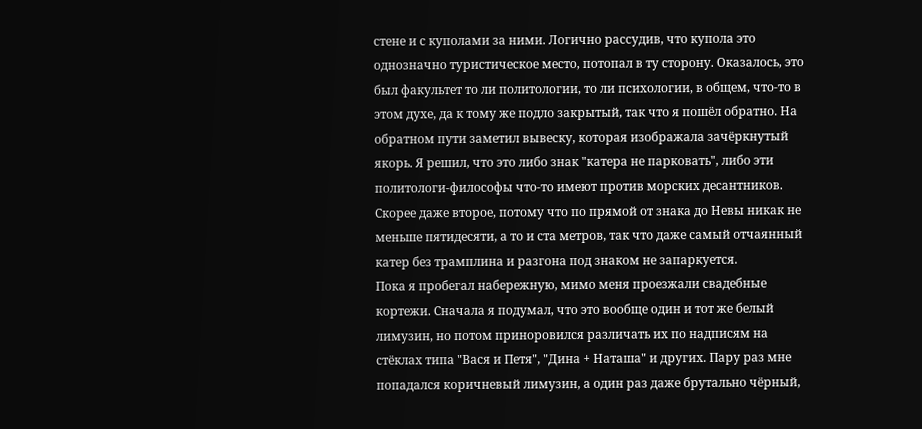стене и с куполами за ними. Логично рассудив, что купола это однозначно туристическое место, потопал в ту сторону. Оказалось, это был факультет то ли политологии, то ли психологии, в общем, что-то в этом духе, да к тому же подло закрытый, так что я пошёл обратно. На обратном пути заметил вывеску, которая изображала зачёркнутый якорь. Я решил, что это либо знак "катера не парковать", либо эти политологи-философы что-то имеют против морских десантников. Скорее даже второе, потому что по прямой от знака до Невы никак не меньше пятидесяти, а то и ста метров, так что даже самый отчаянный катер без трамплина и разгона под знаком не запаркуется.
Пока я пробегал набережную, мимо меня проезжали свадебные кортежи. Сначала я подумал, что это вообще один и тот же белый лимузин, но потом приноровился различать их по надписям на стёклах типа "Вася и Петя", "Дина + Наташа" и других. Пару раз мне попадался коричневый лимузин, а один раз даже брутально чёрный,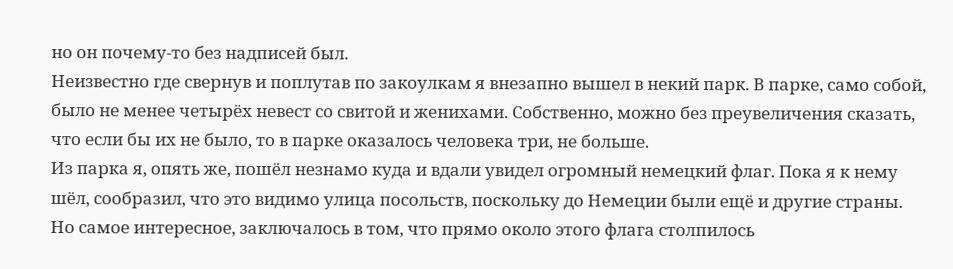но он почему-то без надписей был.
Неизвестно где свернув и поплутав по закоулкам я внезапно вышел в некий парк. В парке, само собой, было не менее четырёх невест со свитой и женихами. Собственно, можно без преувеличения сказать, что если бы их не было, то в парке оказалось человека три, не больше.
Из парка я, опять же, пошёл незнамо куда и вдали увидел огромный немецкий флаг. Пока я к нему шёл, сообразил, что это видимо улица посольств, поскольку до Немеции были ещё и другие страны. Но самое интересное, заключалось в том, что прямо около этого флага столпилось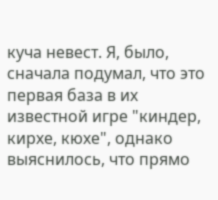куча невест. Я, было, сначала подумал, что это первая база в их известной игре "киндер, кирхе, кюхе", однако выяснилось, что прямо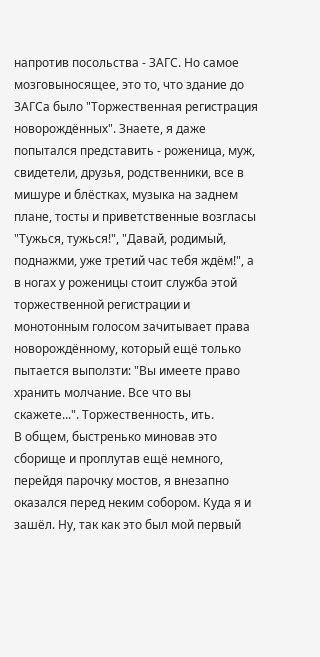напротив посольства - ЗАГС. Но самое мозговыносящее, это то, что здание до ЗАГСа было "Торжественная регистрация новорождённых". Знаете, я даже попытался представить - роженица, муж, свидетели, друзья, родственники, все в мишуре и блёстках, музыка на заднем плане, тосты и приветственные возгласы "Тужься, тужься!", "Давай, родимый, поднажми, уже третий час тебя ждём!", а в ногах у роженицы стоит служба этой торжественной регистрации и монотонным голосом зачитывает права новорождённому, который ещё только пытается выползти: "Вы имеете право хранить молчание. Все что вы скажете...". Торжественность, ить.
В общем, быстренько миновав это сборище и проплутав ещё немного, перейдя парочку мостов, я внезапно оказался перед неким собором. Куда я и зашёл. Ну, так как это был мой первый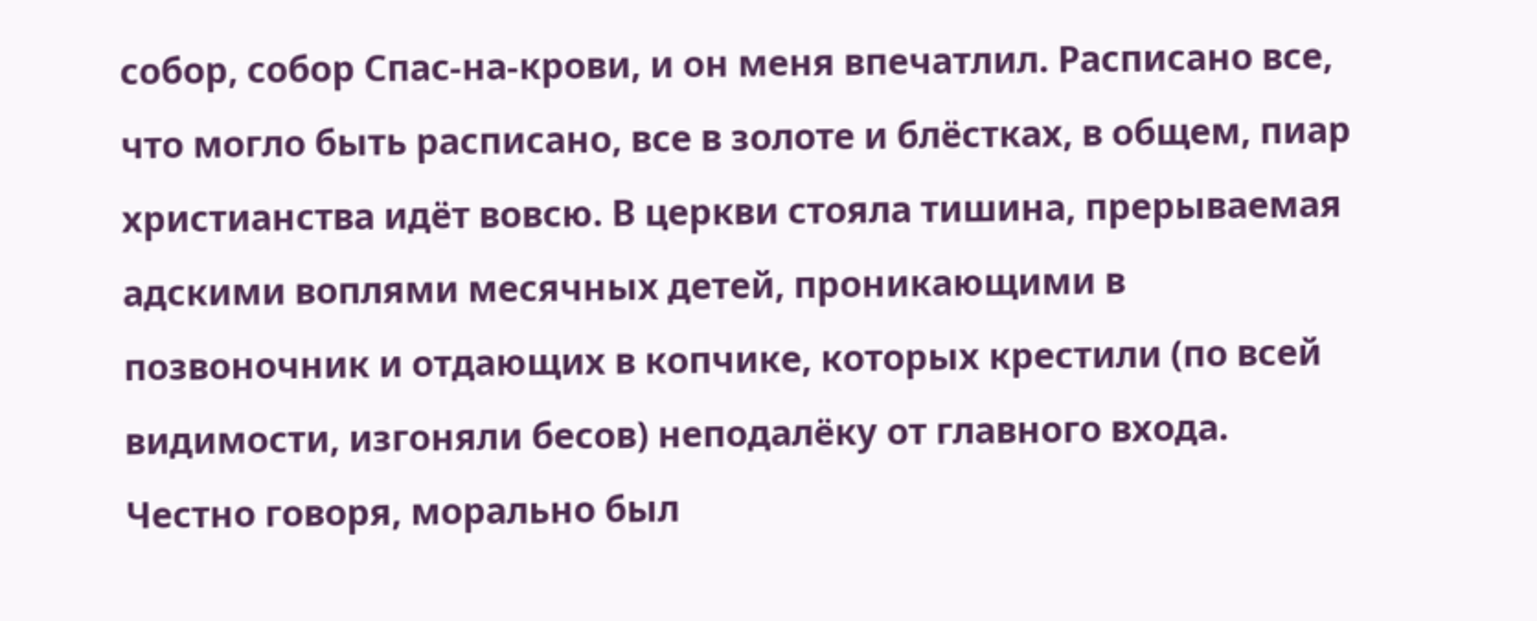собор, собор Спас-на-крови, и он меня впечатлил. Расписано все, что могло быть расписано, все в золоте и блёстках, в общем, пиар христианства идёт вовсю. В церкви стояла тишина, прерываемая адскими воплями месячных детей, проникающими в позвоночник и отдающих в копчике, которых крестили (по всей видимости, изгоняли бесов) неподалёку от главного входа. Честно говоря, морально был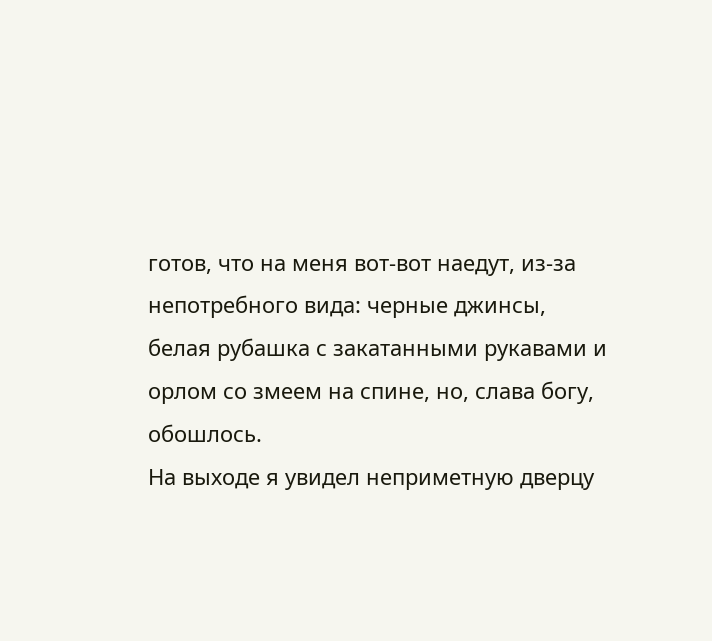готов, что на меня вот-вот наедут, из-за непотребного вида: черные джинсы, белая рубашка с закатанными рукавами и орлом со змеем на спине, но, слава богу, обошлось.
На выходе я увидел неприметную дверцу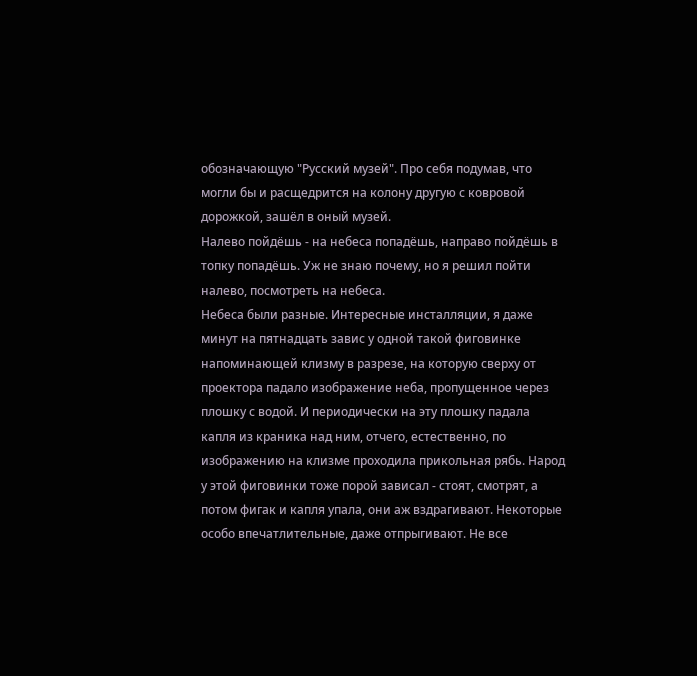обозначающую "Русский музей". Про себя подумав, что могли бы и расщедрится на колону другую с ковровой дорожкой, зашёл в оный музей.
Налево пойдёшь - на небеса попадёшь, направо пойдёшь в топку попадёшь. Уж не знаю почему, но я решил пойти налево, посмотреть на небеса.
Небеса были разные. Интересные инсталляции, я даже минут на пятнадцать завис у одной такой фиговинке напоминающей клизму в разрезе, на которую сверху от проектора падало изображение неба, пропущенное через плошку с водой. И периодически на эту плошку падала капля из краника над ним, отчего, естественно, по изображению на клизме проходила прикольная рябь. Народ у этой фиговинки тоже порой зависал - стоят, смотрят, а потом фигак и капля упала, они аж вздрагивают. Некоторые особо впечатлительные, даже отпрыгивают. Не все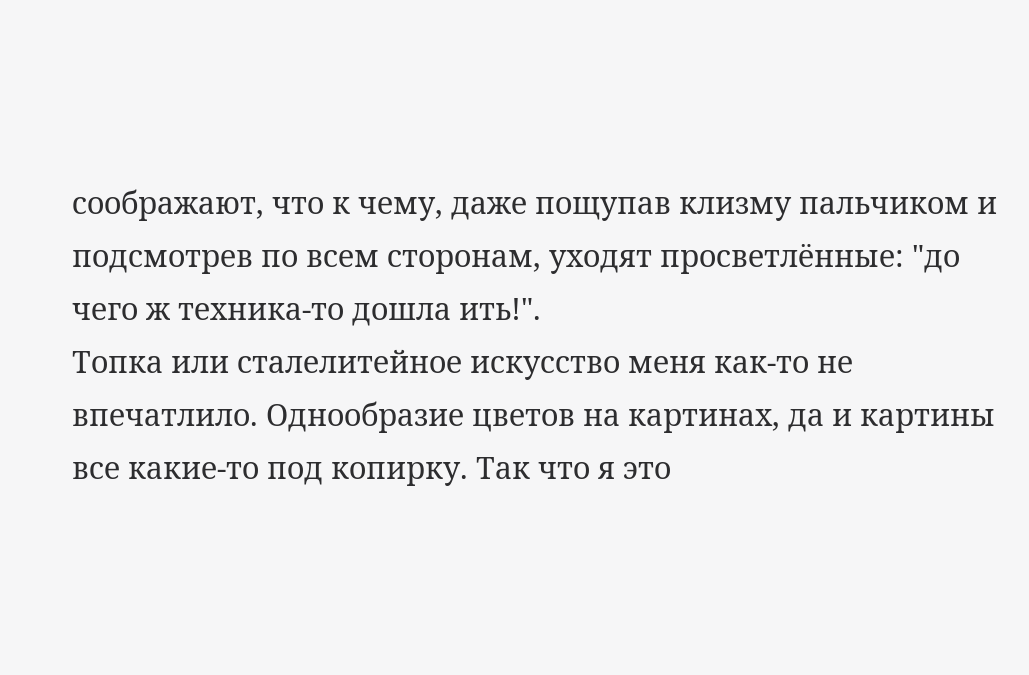соображают, что к чему, даже пощупав клизму пальчиком и подсмотрев по всем сторонам, уходят просветлённые: "до чего ж техника-то дошла ить!".
Топка или сталелитейное искусство меня как-то не впечатлило. Однообразие цветов на картинах, да и картины все какие-то под копирку. Так что я это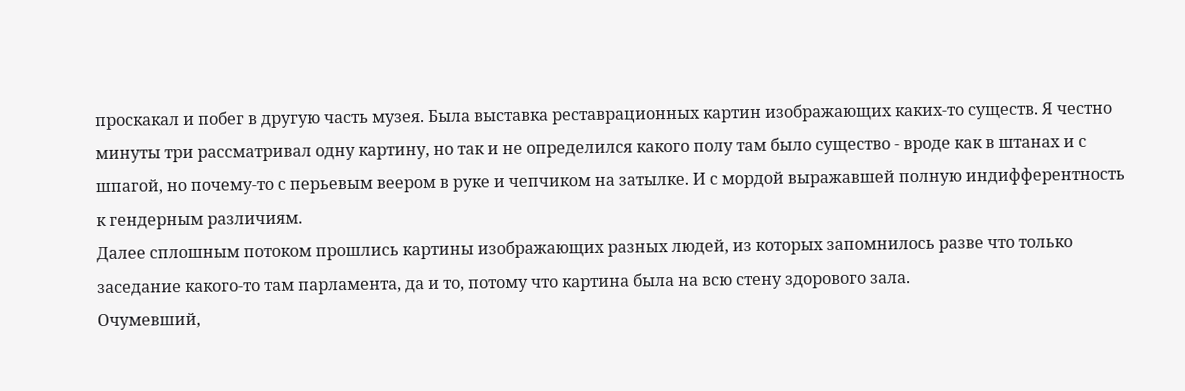проскакал и побег в другую часть музея. Была выставка реставрационных картин изображающих каких-то существ. Я честно минуты три рассматривал одну картину, но так и не определился какого полу там было существо - вроде как в штанах и с шпагой, но почему-то с перьевым веером в руке и чепчиком на затылке. И с мордой выражавшей полную индифферентность к гендерным различиям.
Далее сплошным потоком прошлись картины изображающих разных людей, из которых запомнилось разве что только заседание какого-то там парламента, да и то, потому что картина была на всю стену здорового зала.
Очумевший,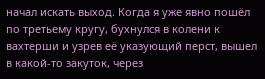начал искать выход. Когда я уже явно пошёл по третьему кругу, бухнулся в колени к вахтерши и узрев её указующий перст, вышел в какой-то закуток, через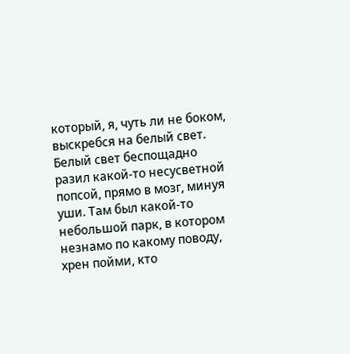который, я, чуть ли не боком, выскребся на белый свет. Белый свет беспощадно разил какой-то несусветной попсой, прямо в мозг, минуя уши. Там был какой-то небольшой парк, в котором незнамо по какому поводу, хрен пойми, кто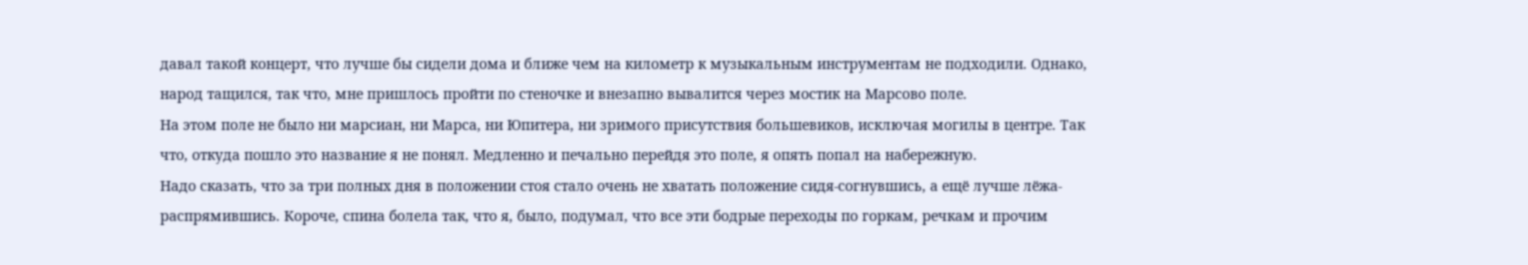давал такой концерт, что лучше бы сидели дома и ближе чем на километр к музыкальным инструментам не подходили. Однако, народ тащился, так что, мне пришлось пройти по стеночке и внезапно вывалится через мостик на Марсово поле.
На этом поле не было ни марсиан, ни Марса, ни Юпитера, ни зримого присутствия большевиков, исключая могилы в центре. Так что, откуда пошло это название я не понял. Медленно и печально перейдя это поле, я опять попал на набережную.
Надо сказать, что за три полных дня в положении стоя стало очень не хватать положение сидя-согнувшись, а ещё лучше лёжа-распрямившись. Короче, спина болела так, что я, было, подумал, что все эти бодрые переходы по горкам, речкам и прочим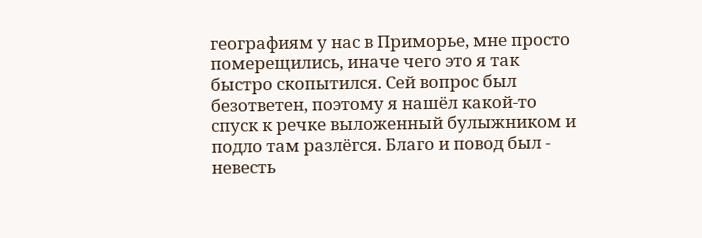географиям у нас в Приморье, мне просто померещились, иначе чего это я так быстро скопытился. Сей вопрос был безответен, поэтому я нашёл какой-то спуск к речке выложенный булыжником и подло там разлёгся. Благо и повод был - невесть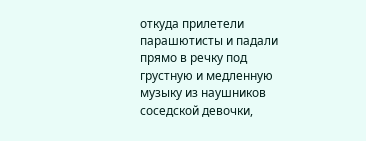откуда прилетели парашютисты и падали прямо в речку под грустную и медленную музыку из наушников соседской девочки,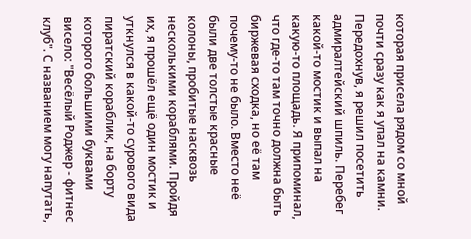которая присела рядом со мной почти сразу как я упал на камни.
Передохнув, я решил посетить адмиралтейский шпиль. Перебег какой-то мостик и выпал на какую-то площадь. Я припоминал, что где-то там точно должна быть биржевая сходка, но её там почему-то не было. Вместо неё были две толстые красные колоны, пробитые насквозь несколькими кораблями. Пройдя их, я прошёл ещё один мостик и уткнулся в какой-то сурового вида пиратский кораблик, на борту которого большими буквами висело: "Весёлый Роджер - фитнес клуб". С названием могу напутать,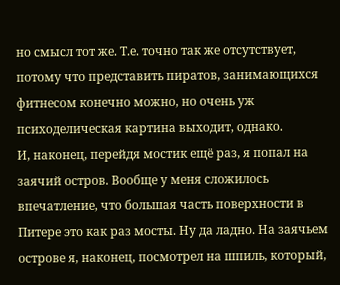но смысл тот же. Т.е. точно так же отсутствует, потому что представить пиратов, занимающихся фитнесом конечно можно, но очень уж психоделическая картина выходит, однако.
И, наконец, перейдя мостик ещё раз, я попал на заячий остров. Вообще у меня сложилось впечатление, что большая часть поверхности в Питере это как раз мосты. Ну да ладно. На заячьем острове я, наконец, посмотрел на шпиль, который,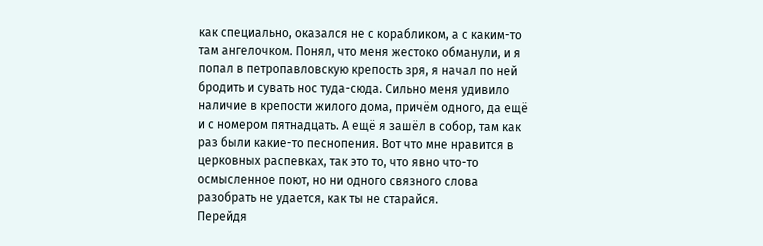как специально, оказался не с корабликом, а с каким-то там ангелочком. Понял, что меня жестоко обманули, и я попал в петропавловскую крепость зря, я начал по ней бродить и сувать нос туда-сюда. Сильно меня удивило наличие в крепости жилого дома, причём одного, да ещё и с номером пятнадцать. А ещё я зашёл в собор, там как раз были какие-то песнопения. Вот что мне нравится в церковных распевках, так это то, что явно что-то осмысленное поют, но ни одного связного слова разобрать не удается, как ты не старайся.
Перейдя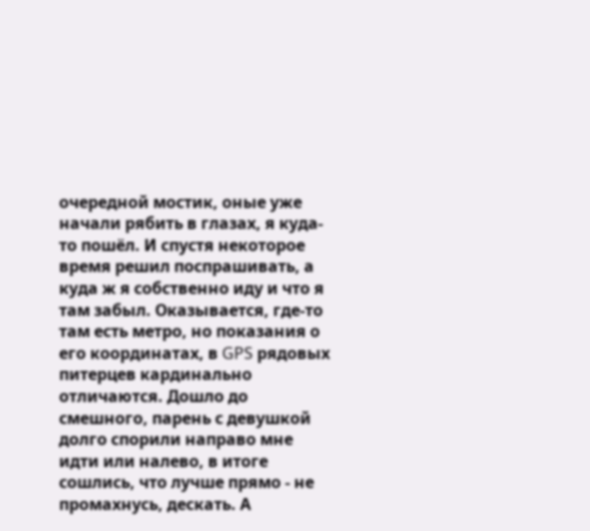очередной мостик, оные уже начали рябить в глазах, я куда-то пошёл. И спустя некоторое время решил поспрашивать, а куда ж я собственно иду и что я там забыл. Оказывается, где-то там есть метро, но показания о его координатах, в GPS рядовых питерцев кардинально отличаются. Дошло до смешного, парень с девушкой долго спорили направо мне идти или налево, в итоге сошлись, что лучше прямо - не промахнусь, дескать. А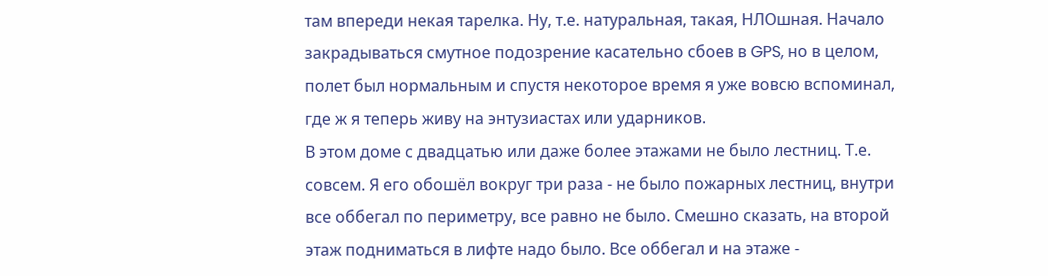там впереди некая тарелка. Ну, т.е. натуральная, такая, НЛОшная. Начало закрадываться смутное подозрение касательно сбоев в GPS, но в целом, полет был нормальным и спустя некоторое время я уже вовсю вспоминал, где ж я теперь живу на энтузиастах или ударников.
В этом доме с двадцатью или даже более этажами не было лестниц. Т.е. совсем. Я его обошёл вокруг три раза - не было пожарных лестниц, внутри все оббегал по периметру, все равно не было. Смешно сказать, на второй этаж подниматься в лифте надо было. Все оббегал и на этаже -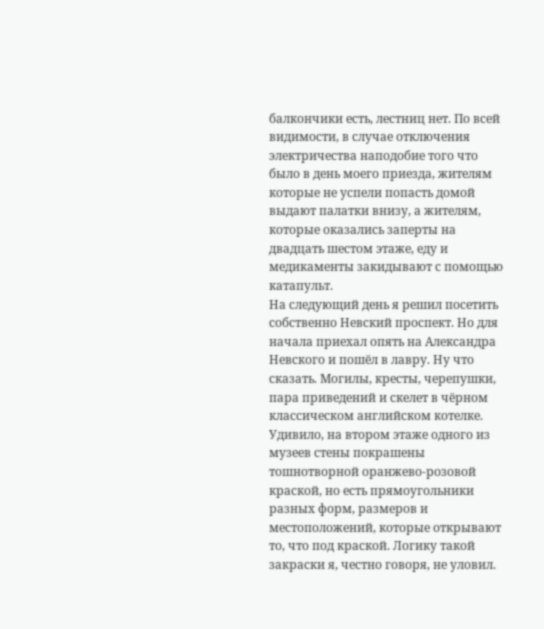балкончики есть, лестниц нет. По всей видимости, в случае отключения электричества наподобие того что было в день моего приезда, жителям которые не успели попасть домой выдают палатки внизу, а жителям, которые оказались заперты на двадцать шестом этаже, еду и медикаменты закидывают с помощью катапульт.
На следующий день я решил посетить собственно Невский проспект. Но для начала приехал опять на Александра Невского и пошёл в лавру. Ну что сказать. Могилы, кресты, черепушки, пара приведений и скелет в чёрном классическом английском котелке. Удивило, на втором этаже одного из музеев стены покрашены тошнотворной оранжево-розовой краской, но есть прямоугольники разных форм, размеров и местоположений, которые открывают то, что под краской. Логику такой закраски я, честно говоря, не уловил.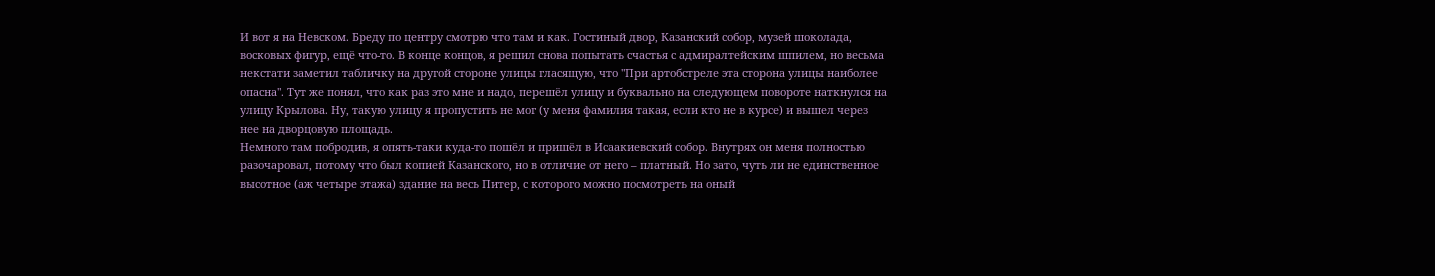И вот я на Невском. Бреду по центру смотрю что там и как. Гостиный двор, Казанский собор, музей шоколада, восковых фигур, ещё что-то. В конце концов, я решил снова попытать счастья с адмиралтейским шпилем, но весьма некстати заметил табличку на другой стороне улицы гласящую, что "При артобстреле эта сторона улицы наиболее опасна". Тут же понял, что как раз это мне и надо, перешёл улицу и буквально на следующем повороте наткнулся на улицу Крылова. Ну, такую улицу я пропустить не мог (у меня фамилия такая, если кто не в курсе) и вышел через нее на дворцовую площадь.
Немного там побродив, я опять-таки куда-то пошёл и пришёл в Исаакиевский собор. Внутрях он меня полностью разочаровал, потому что был копией Казанского, но в отличие от него – платный. Но зато, чуть ли не единственное высотное (аж четыре этажа) здание на весь Питер, с которого можно посмотреть на оный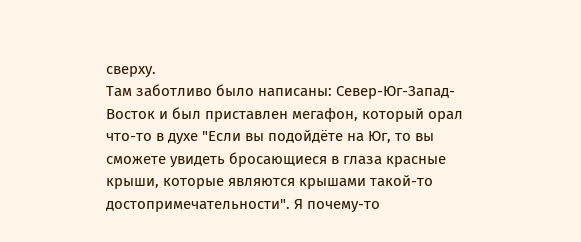сверху.
Там заботливо было написаны: Север-Юг-Запад-Восток и был приставлен мегафон, который орал что-то в духе "Если вы подойдёте на Юг, то вы сможете увидеть бросающиеся в глаза красные крыши, которые являются крышами такой-то достопримечательности". Я почему-то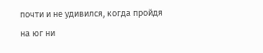почти и не удивился, когда пройдя на юг ни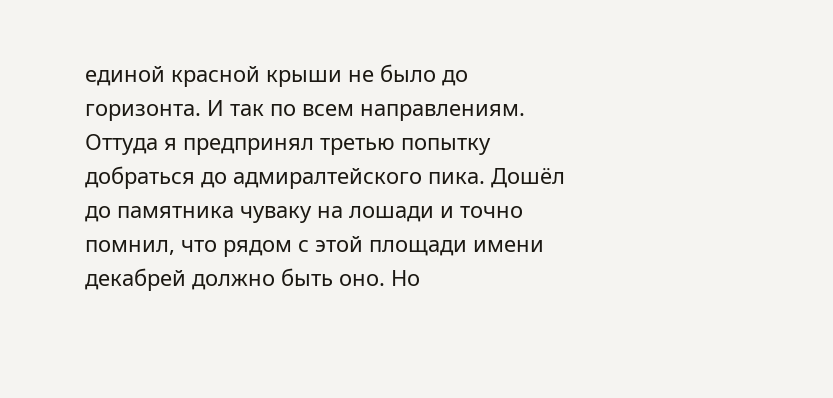единой красной крыши не было до горизонта. И так по всем направлениям.
Оттуда я предпринял третью попытку добраться до адмиралтейского пика. Дошёл до памятника чуваку на лошади и точно помнил, что рядом с этой площади имени декабрей должно быть оно. Но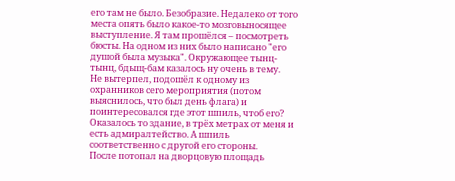его там не было. Безобразие. Недалеко от того места опять было какое-то мозговыносящее выступление. Я там прошёлся – посмотреть бюсты. На одном из них было написано "его душой была музыка". Окружающее тынц-тынц, бдыщ-бам казалось ну очень в тему.
Не вытерпел, подошёл к одному из охранников сего мероприятия (потом выяснилось, что был день флага) и поинтересовался где этот шпиль, чтоб его? Оказалось то здание, в трёх метрах от меня и есть адмиралтейство. А шпиль соответственно с другой его стороны.
После потопал на дворцовую площадь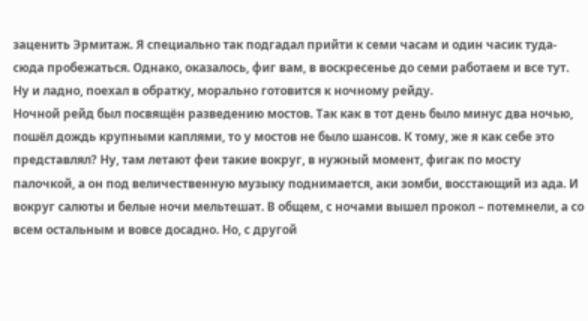заценить Эрмитаж. Я специально так подгадал прийти к семи часам и один часик туда-сюда пробежаться. Однако, оказалось, фиг вам, в воскресенье до семи работаем и все тут. Ну и ладно, поехал в обратку, морально готовится к ночному рейду.
Ночной рейд был посвящён разведению мостов. Так как в тот день было минус два ночью, пошёл дождь крупными каплями, то у мостов не было шансов. К тому, же я как себе это представлял? Ну, там летают феи такие вокруг, в нужный момент, фигак по мосту палочкой, а он под величественную музыку поднимается, аки зомби, восстающий из ада. И вокруг салюты и белые ночи мельтешат. В общем, с ночами вышел прокол – потемнели, а со всем остальным и вовсе досадно. Но, с другой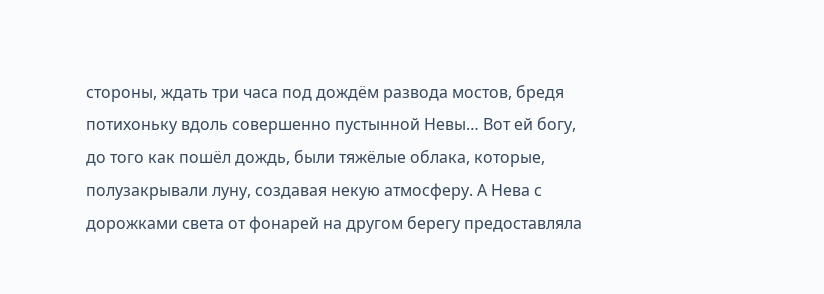стороны, ждать три часа под дождём развода мостов, бредя потихоньку вдоль совершенно пустынной Невы… Вот ей богу, до того как пошёл дождь, были тяжёлые облака, которые, полузакрывали луну, создавая некую атмосферу. А Нева с дорожками света от фонарей на другом берегу предоставляла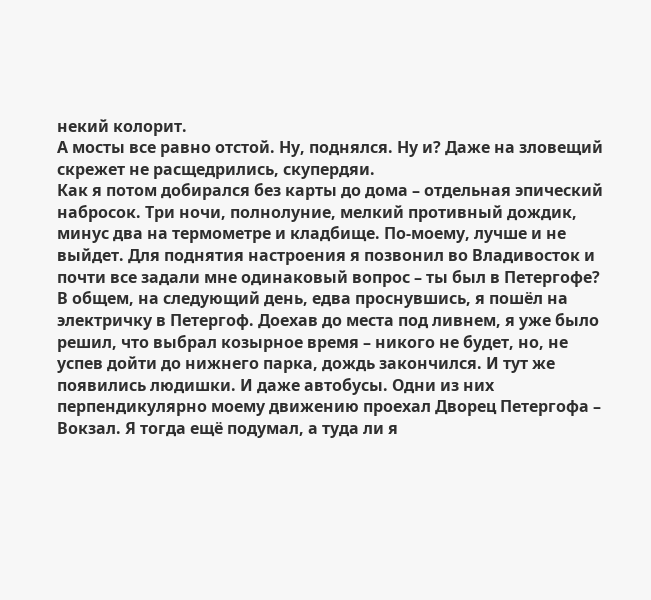некий колорит.
А мосты все равно отстой. Ну, поднялся. Ну и? Даже на зловещий скрежет не расщедрились, скупердяи.
Как я потом добирался без карты до дома – отдельная эпический набросок. Три ночи, полнолуние, мелкий противный дождик, минус два на термометре и кладбище. По-моему, лучше и не выйдет. Для поднятия настроения я позвонил во Владивосток и почти все задали мне одинаковый вопрос – ты был в Петергофе?
В общем, на следующий день, едва проснувшись, я пошёл на электричку в Петергоф. Доехав до места под ливнем, я уже было решил, что выбрал козырное время – никого не будет, но, не успев дойти до нижнего парка, дождь закончился. И тут же появились людишки. И даже автобусы. Одни из них перпендикулярно моему движению проехал Дворец Петергофа – Вокзал. Я тогда ещё подумал, а туда ли я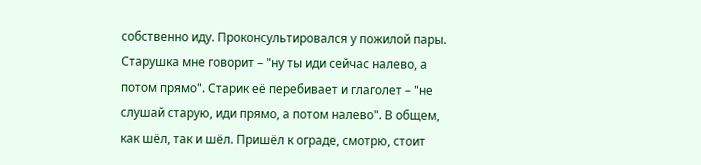собственно иду. Проконсультировался у пожилой пары. Старушка мне говорит – "ну ты иди сейчас налево, а потом прямо". Старик её перебивает и глаголет – "не слушай старую, иди прямо, а потом налево". В общем, как шёл, так и шёл. Пришёл к ограде, смотрю, стоит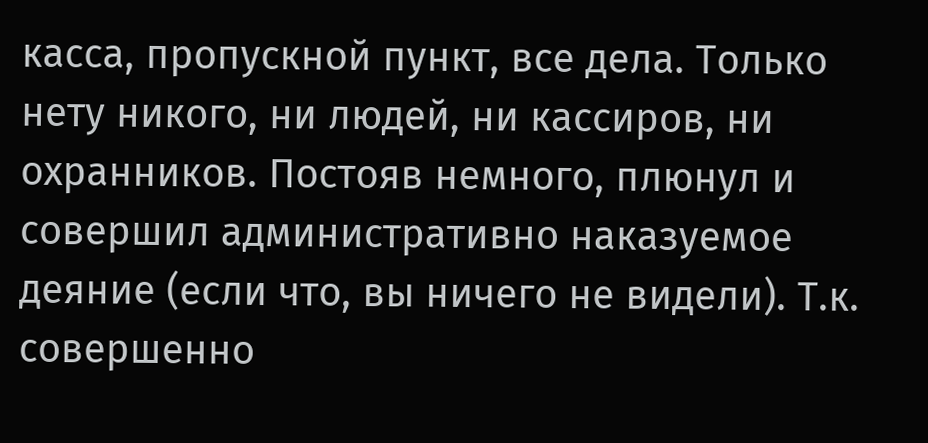касса, пропускной пункт, все дела. Только нету никого, ни людей, ни кассиров, ни охранников. Постояв немного, плюнул и совершил административно наказуемое деяние (если что, вы ничего не видели). Т.к. совершенно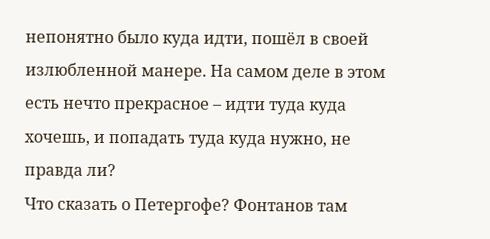непонятно было куда идти, пошёл в своей излюбленной манере. На самом деле в этом есть нечто прекрасное – идти туда куда хочешь, и попадать туда куда нужно, не правда ли?
Что сказать о Петергофе? Фонтанов там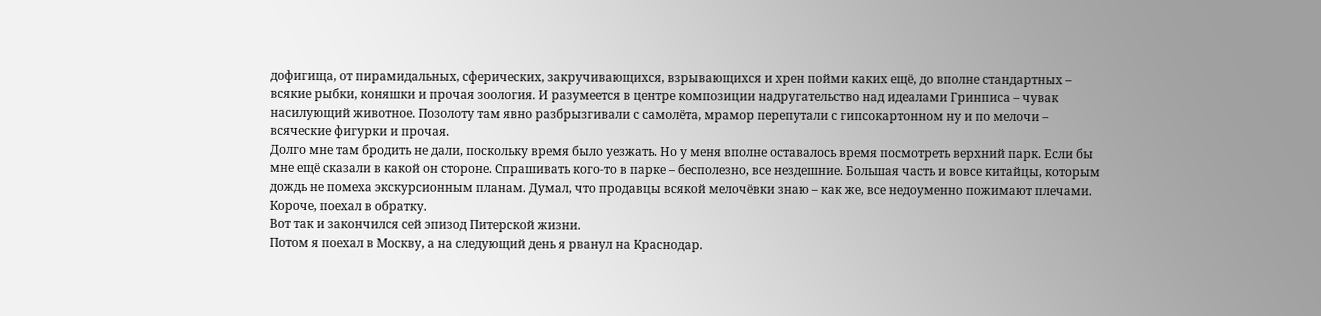дофигища, от пирамидальных, сферических, закручивающихся, взрывающихся и хрен пойми каких ещё, до вполне стандартных – всякие рыбки, коняшки и прочая зоология. И разумеется в центре композиции надругательство над идеалами Гринписа – чувак насилующий животное. Позолоту там явно разбрызгивали с самолёта, мрамор перепутали с гипсокартонном ну и по мелочи – всяческие фигурки и прочая.
Долго мне там бродить не дали, поскольку время было уезжать. Но у меня вполне оставалось время посмотреть верхний парк. Если бы мне ещё сказали в какой он стороне. Спрашивать кого-то в парке – бесполезно, все нездешние. Большая часть и вовсе китайцы, которым дождь не помеха экскурсионным планам. Думал, что продавцы всякой мелочёвки знаю – как же, все недоуменно пожимают плечами. Короче, поехал в обратку.
Вот так и закончился сей эпизод Питерской жизни.
Потом я поехал в Москву, а на следующий день я рванул на Краснодар.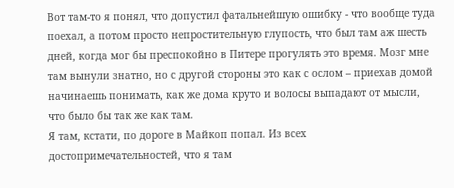Вот там-то я понял, что допустил фатальнейшую ошибку - что вообще туда поехал, а потом просто непростительную глупость, что был там аж шесть дней, когда мог бы преспокойно в Питере прогулять это время. Мозг мне там вынули знатно, но с другой стороны это как с ослом – приехав домой начинаешь понимать, как же дома круто и волосы выпадают от мысли, что было бы так же как там.
Я там, кстати, по дороге в Майкоп попал. Из всех достопримечательностей, что я там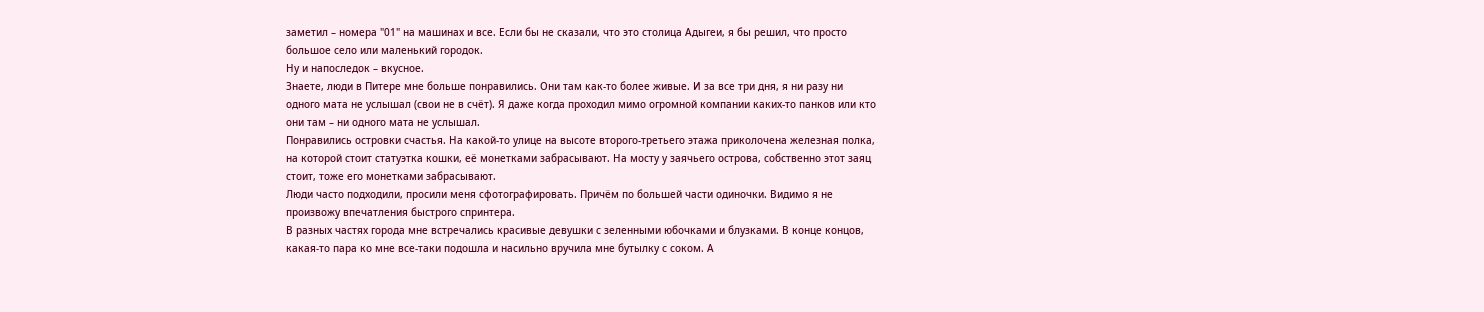заметил – номера "01" на машинах и все. Если бы не сказали, что это столица Адыгеи, я бы решил, что просто большое село или маленький городок.
Ну и напоследок – вкусное.
Знаете, люди в Питере мне больше понравились. Они там как-то более живые. И за все три дня, я ни разу ни одного мата не услышал (свои не в счёт). Я даже когда проходил мимо огромной компании каких-то панков или кто они там – ни одного мата не услышал.
Понравились островки счастья. На какой-то улице на высоте второго-третьего этажа приколочена железная полка, на которой стоит статуэтка кошки, её монетками забрасывают. На мосту у заячьего острова, собственно этот заяц стоит, тоже его монетками забрасывают.
Люди часто подходили, просили меня сфотографировать. Причём по большей части одиночки. Видимо я не произвожу впечатления быстрого спринтера.
В разных частях города мне встречались красивые девушки с зеленными юбочками и блузками. В конце концов, какая-то пара ко мне все-таки подошла и насильно вручила мне бутылку с соком. А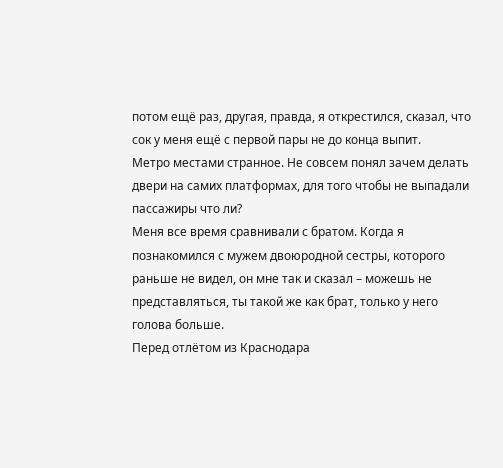потом ещё раз, другая, правда, я открестился, сказал, что сок у меня ещё с первой пары не до конца выпит.
Метро местами странное. Не совсем понял зачем делать двери на самих платформах, для того чтобы не выпадали пассажиры что ли?
Меня все время сравнивали с братом. Когда я познакомился с мужем двоюродной сестры, которого раньше не видел, он мне так и сказал – можешь не представляться, ты такой же как брат, только у него голова больше.
Перед отлётом из Краснодара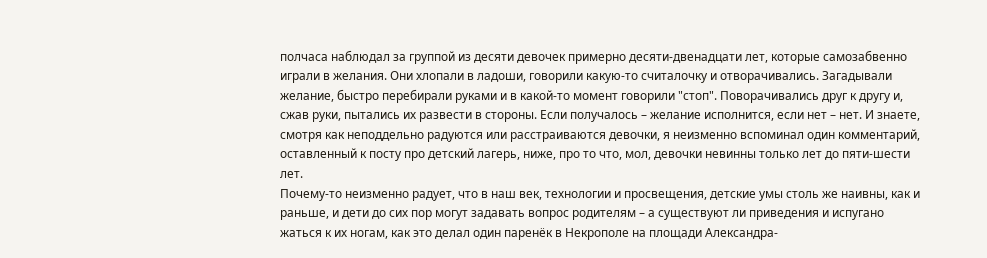полчаса наблюдал за группой из десяти девочек примерно десяти-двенадцати лет, которые самозабвенно играли в желания. Они хлопали в ладоши, говорили какую-то считалочку и отворачивались. Загадывали желание, быстро перебирали руками и в какой-то момент говорили "стоп". Поворачивались друг к другу и, сжав руки, пытались их развести в стороны. Если получалось – желание исполнится, если нет – нет. И знаете, смотря как неподдельно радуются или расстраиваются девочки, я неизменно вспоминал один комментарий, оставленный к посту про детский лагерь, ниже, про то что, мол, девочки невинны только лет до пяти-шести лет.
Почему-то неизменно радует, что в наш век, технологии и просвещения, детские умы столь же наивны, как и раньше, и дети до сих пор могут задавать вопрос родителям – а существуют ли приведения и испугано жаться к их ногам, как это делал один паренёк в Некрополе на площади Александра-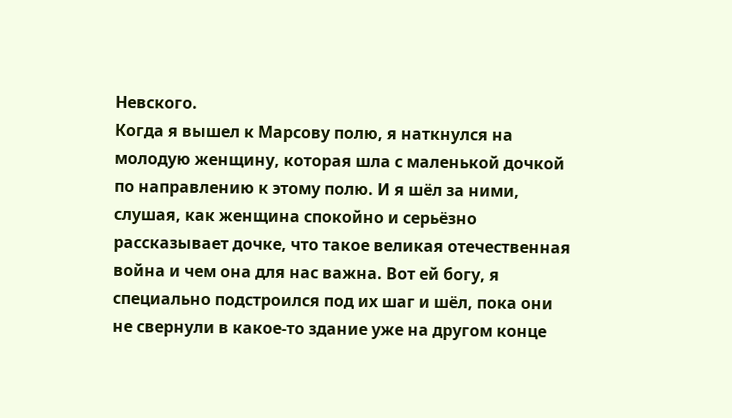Невского.
Когда я вышел к Марсову полю, я наткнулся на молодую женщину, которая шла с маленькой дочкой по направлению к этому полю. И я шёл за ними, слушая, как женщина спокойно и серьёзно рассказывает дочке, что такое великая отечественная война и чем она для нас важна. Вот ей богу, я специально подстроился под их шаг и шёл, пока они не свернули в какое-то здание уже на другом конце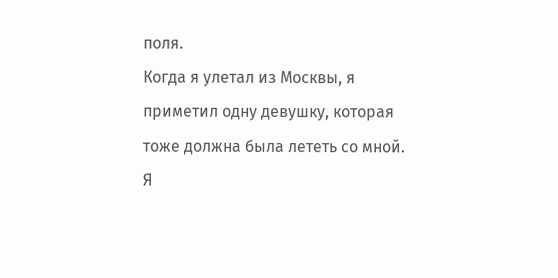поля.
Когда я улетал из Москвы, я приметил одну девушку, которая тоже должна была лететь со мной. Я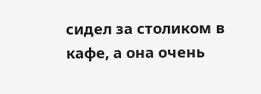сидел за столиком в кафе, а она очень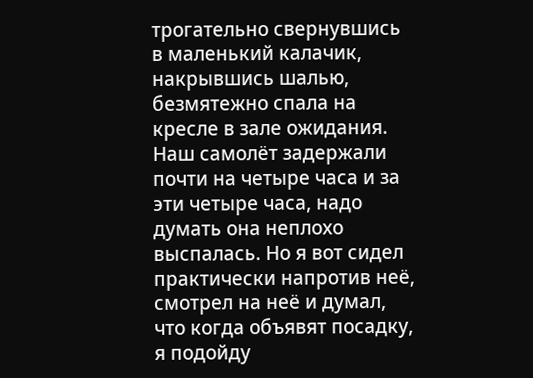трогательно свернувшись в маленький калачик, накрывшись шалью, безмятежно спала на кресле в зале ожидания. Наш самолёт задержали почти на четыре часа и за эти четыре часа, надо думать она неплохо выспалась. Но я вот сидел практически напротив неё, смотрел на неё и думал, что когда объявят посадку, я подойду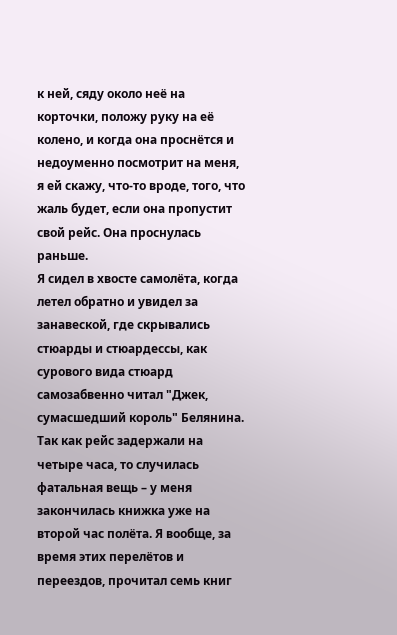к ней, сяду около неё на корточки, положу руку на её колено, и когда она проснётся и недоуменно посмотрит на меня, я ей скажу, что-то вроде, того, что жаль будет, если она пропустит свой рейс. Она проснулась раньше.
Я сидел в хвосте самолёта, когда летел обратно и увидел за занавеской, где скрывались стюарды и стюардессы, как сурового вида стюард самозабвенно читал "Джек, сумасшедший король" Белянина.
Так как рейс задержали на четыре часа, то случилась фатальная вещь – у меня закончилась книжка уже на второй час полёта. Я вообще, за время этих перелётов и переездов, прочитал семь книг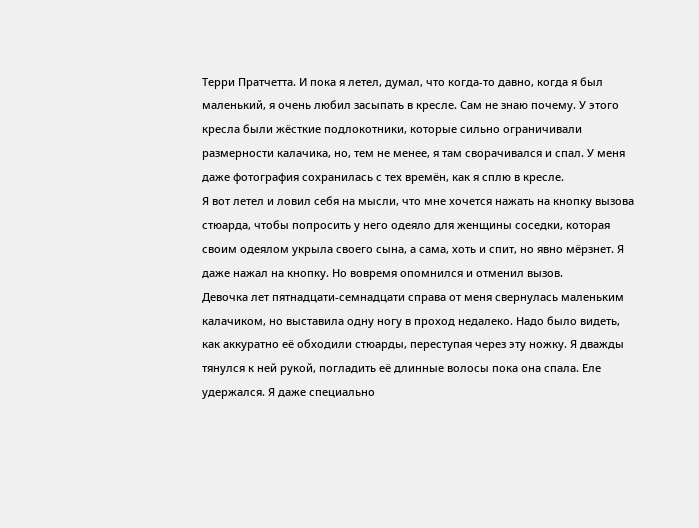Терри Пратчетта. И пока я летел, думал, что когда-то давно, когда я был маленький, я очень любил засыпать в кресле. Сам не знаю почему. У этого кресла были жёсткие подлокотники, которые сильно ограничивали размерности калачика, но, тем не менее, я там сворачивался и спал. У меня даже фотография сохранилась с тех времён, как я сплю в кресле.
Я вот летел и ловил себя на мысли, что мне хочется нажать на кнопку вызова стюарда, чтобы попросить у него одеяло для женщины соседки, которая своим одеялом укрыла своего сына, а сама, хоть и спит, но явно мёрзнет. Я даже нажал на кнопку. Но вовремя опомнился и отменил вызов.
Девочка лет пятнадцати-семнадцати справа от меня свернулась маленьким калачиком, но выставила одну ногу в проход недалеко. Надо было видеть, как аккуратно её обходили стюарды, переступая через эту ножку. Я дважды тянулся к ней рукой, погладить её длинные волосы пока она спала. Еле удержался. Я даже специально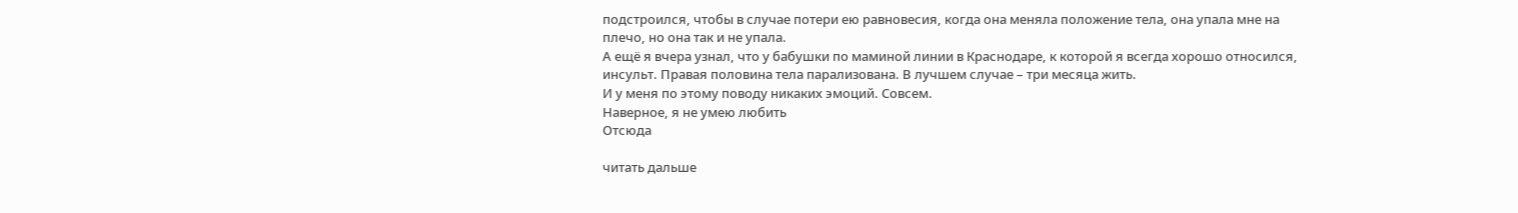подстроился, чтобы в случае потери ею равновесия, когда она меняла положение тела, она упала мне на плечо, но она так и не упала.
А ещё я вчера узнал, что у бабушки по маминой линии в Краснодаре, к которой я всегда хорошо относился, инсульт. Правая половина тела парализована. В лучшем случае – три месяца жить.
И у меня по этому поводу никаких эмоций. Совсем.
Наверное, я не умею любить
Отсюда

читать дальше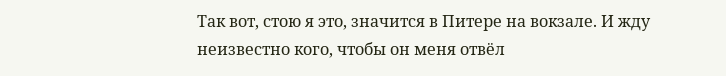Так вот, стою я это, значится в Питере на вокзале. И жду неизвестно кого, чтобы он меня отвёл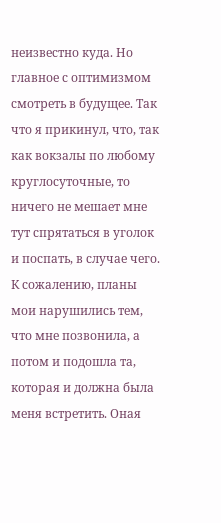неизвестно куда. Но главное с оптимизмом смотреть в будущее. Так что я прикинул, что, так как вокзалы по любому круглосуточные, то ничего не мешает мне тут спрятаться в уголок и поспать, в случае чего.
К сожалению, планы мои нарушились тем, что мне позвонила, а потом и подошла та, которая и должна была меня встретить. Оная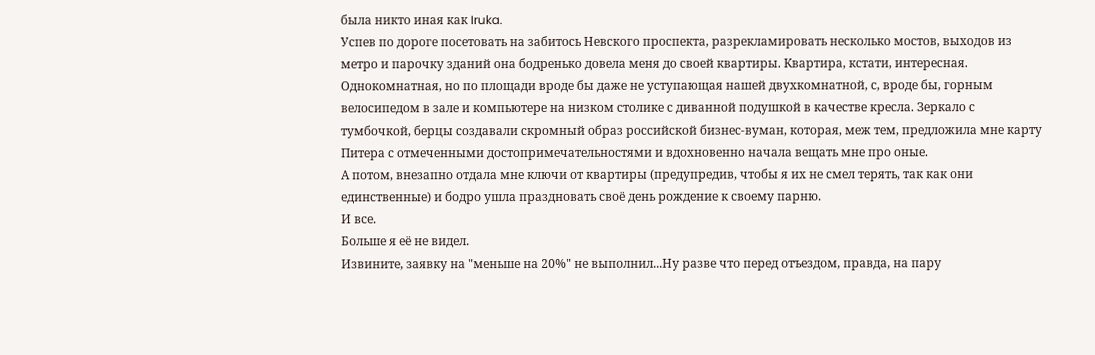была никто иная как Iruka.
Успев по дороге посетовать на забитось Невского проспекта, разрекламировать несколько мостов, выходов из метро и парочку зданий она бодренько довела меня до своей квартиры. Квартира, кстати, интересная. Однокомнатная, но по площади вроде бы даже не уступающая нашей двухкомнатной, с, вроде бы, горным велосипедом в зале и компьютере на низком столике с диванной подушкой в качестве кресла. Зеркало с тумбочкой, берцы создавали скромный образ российской бизнес-вуман, которая, меж тем, предложила мне карту Питера с отмеченными достопримечательностями и вдохновенно начала вещать мне про оные.
А потом, внезапно отдала мне ключи от квартиры (предупредив, чтобы я их не смел терять, так как они единственные) и бодро ушла праздновать своё день рождение к своему парню.
И все.
Больше я её не видел.
Извините, заявку на "меньше на 20%" не выполнил...Ну разве что перед отъездом, правда, на пару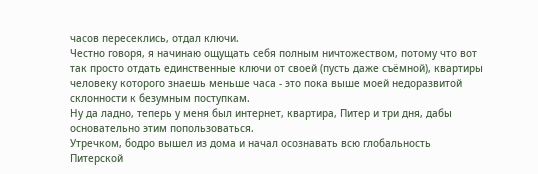часов пересеклись, отдал ключи.
Честно говоря, я начинаю ощущать себя полным ничтожеством, потому что вот так просто отдать единственные ключи от своей (пусть даже съёмной), квартиры человеку которого знаешь меньше часа - это пока выше моей недоразвитой склонности к безумным поступкам.
Ну да ладно, теперь у меня был интернет, квартира, Питер и три дня, дабы основательно этим попользоваться.
Утречком, бодро вышел из дома и начал осознавать всю глобальность Питерской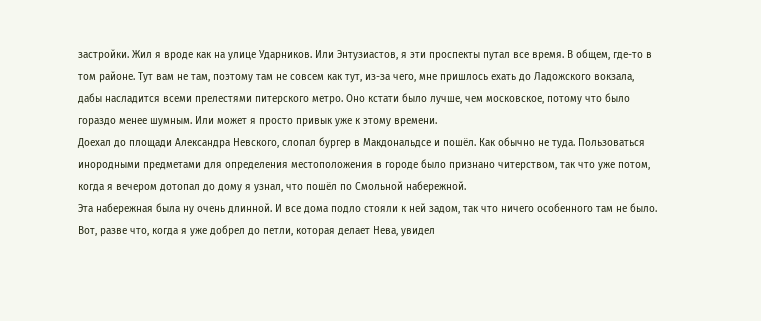застройки. Жил я вроде как на улице Ударников. Или Энтузиастов, я эти проспекты путал все время. В общем, где-то в том районе. Тут вам не там, поэтому там не совсем как тут, из-за чего, мне пришлось ехать до Ладожского вокзала, дабы насладится всеми прелестями питерского метро. Оно кстати было лучше, чем московское, потому что было гораздо менее шумным. Или может я просто привык уже к этому времени.
Доехал до площади Александра Невского, слопал бургер в Макдональдсе и пошёл. Как обычно не туда. Пользоваться инородными предметами для определения местоположения в городе было признано читерством, так что уже потом, когда я вечером дотопал до дому я узнал, что пошёл по Смольной набережной.
Эта набережная была ну очень длинной. И все дома подло стояли к ней задом, так что ничего особенного там не было. Вот, разве что, когда я уже добрел до петли, которая делает Нева, увидел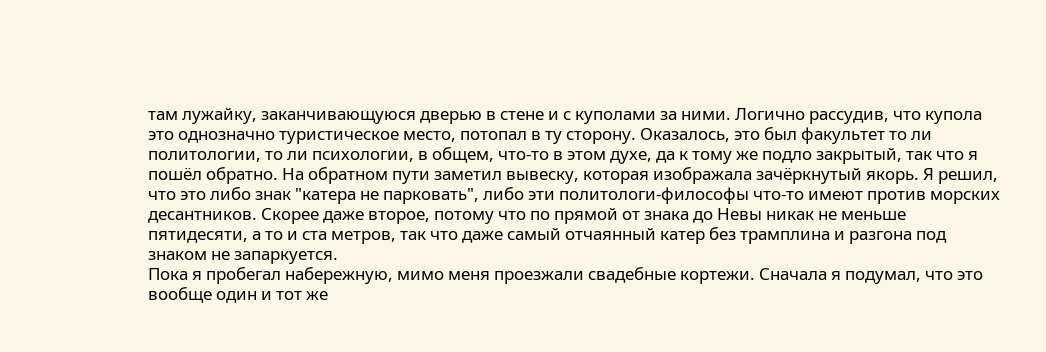там лужайку, заканчивающуюся дверью в стене и с куполами за ними. Логично рассудив, что купола это однозначно туристическое место, потопал в ту сторону. Оказалось, это был факультет то ли политологии, то ли психологии, в общем, что-то в этом духе, да к тому же подло закрытый, так что я пошёл обратно. На обратном пути заметил вывеску, которая изображала зачёркнутый якорь. Я решил, что это либо знак "катера не парковать", либо эти политологи-философы что-то имеют против морских десантников. Скорее даже второе, потому что по прямой от знака до Невы никак не меньше пятидесяти, а то и ста метров, так что даже самый отчаянный катер без трамплина и разгона под знаком не запаркуется.
Пока я пробегал набережную, мимо меня проезжали свадебные кортежи. Сначала я подумал, что это вообще один и тот же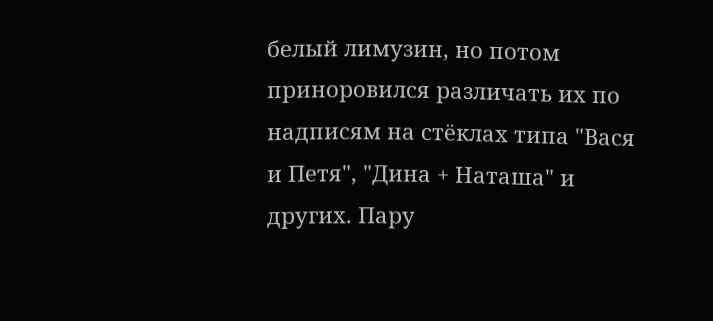белый лимузин, но потом приноровился различать их по надписям на стёклах типа "Вася и Петя", "Дина + Наташа" и других. Пару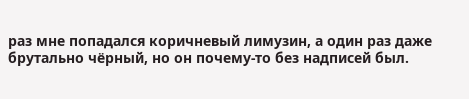раз мне попадался коричневый лимузин, а один раз даже брутально чёрный, но он почему-то без надписей был.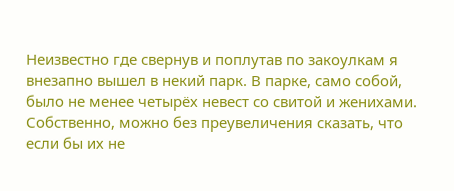Неизвестно где свернув и поплутав по закоулкам я внезапно вышел в некий парк. В парке, само собой, было не менее четырёх невест со свитой и женихами. Собственно, можно без преувеличения сказать, что если бы их не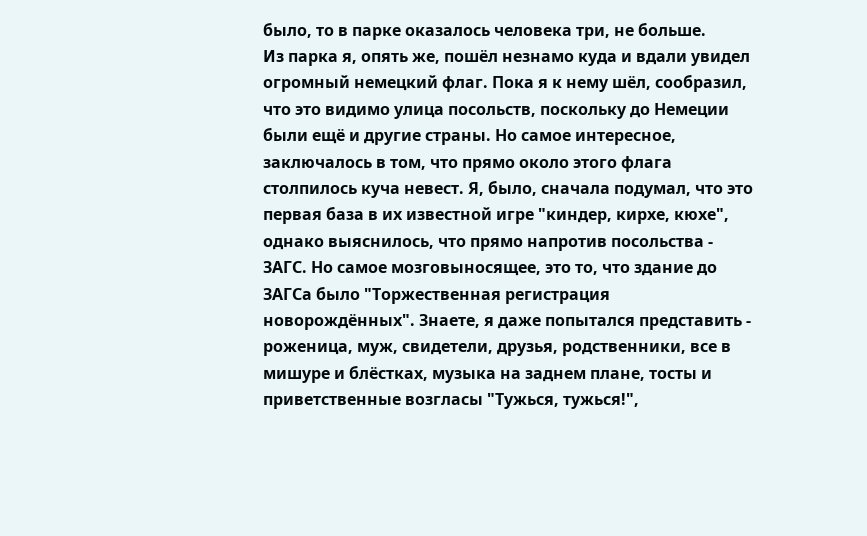было, то в парке оказалось человека три, не больше.
Из парка я, опять же, пошёл незнамо куда и вдали увидел огромный немецкий флаг. Пока я к нему шёл, сообразил, что это видимо улица посольств, поскольку до Немеции были ещё и другие страны. Но самое интересное, заключалось в том, что прямо около этого флага столпилось куча невест. Я, было, сначала подумал, что это первая база в их известной игре "киндер, кирхе, кюхе", однако выяснилось, что прямо напротив посольства - ЗАГС. Но самое мозговыносящее, это то, что здание до ЗАГСа было "Торжественная регистрация новорождённых". Знаете, я даже попытался представить - роженица, муж, свидетели, друзья, родственники, все в мишуре и блёстках, музыка на заднем плане, тосты и приветственные возгласы "Тужься, тужься!",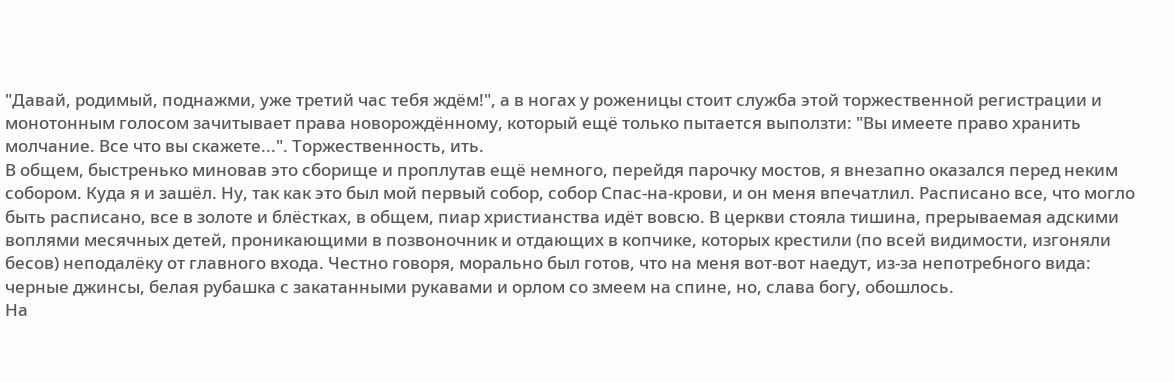"Давай, родимый, поднажми, уже третий час тебя ждём!", а в ногах у роженицы стоит служба этой торжественной регистрации и монотонным голосом зачитывает права новорождённому, который ещё только пытается выползти: "Вы имеете право хранить молчание. Все что вы скажете...". Торжественность, ить.
В общем, быстренько миновав это сборище и проплутав ещё немного, перейдя парочку мостов, я внезапно оказался перед неким собором. Куда я и зашёл. Ну, так как это был мой первый собор, собор Спас-на-крови, и он меня впечатлил. Расписано все, что могло быть расписано, все в золоте и блёстках, в общем, пиар христианства идёт вовсю. В церкви стояла тишина, прерываемая адскими воплями месячных детей, проникающими в позвоночник и отдающих в копчике, которых крестили (по всей видимости, изгоняли бесов) неподалёку от главного входа. Честно говоря, морально был готов, что на меня вот-вот наедут, из-за непотребного вида: черные джинсы, белая рубашка с закатанными рукавами и орлом со змеем на спине, но, слава богу, обошлось.
На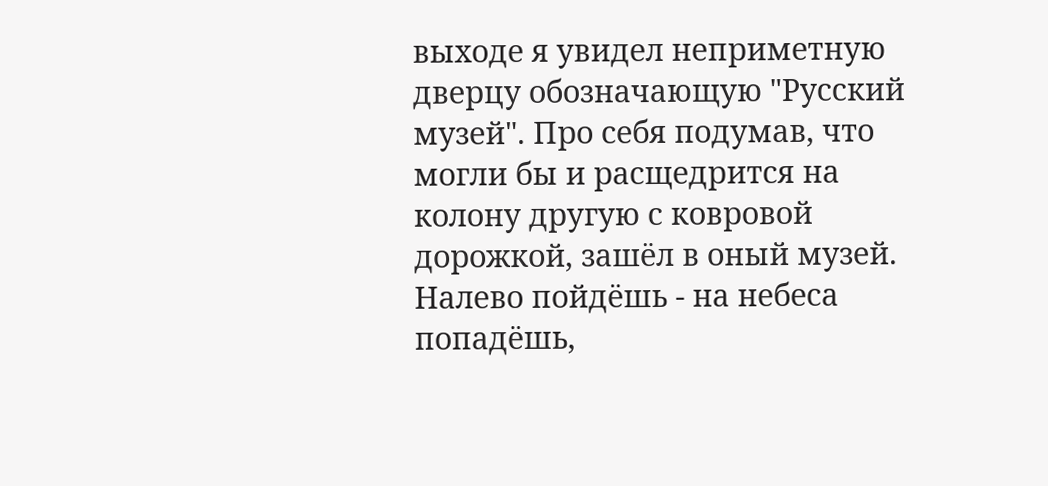выходе я увидел неприметную дверцу обозначающую "Русский музей". Про себя подумав, что могли бы и расщедрится на колону другую с ковровой дорожкой, зашёл в оный музей.
Налево пойдёшь - на небеса попадёшь,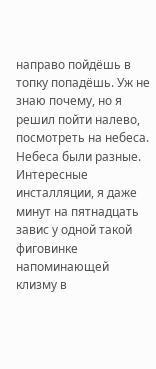направо пойдёшь в топку попадёшь. Уж не знаю почему, но я решил пойти налево, посмотреть на небеса.
Небеса были разные. Интересные инсталляции, я даже минут на пятнадцать завис у одной такой фиговинке напоминающей клизму в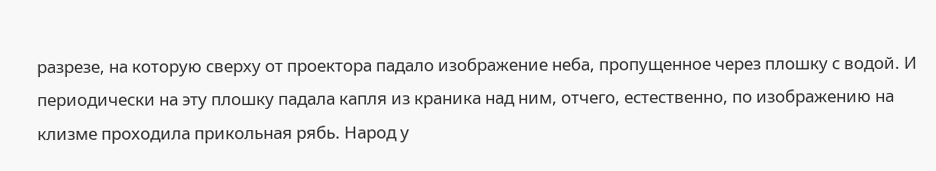разрезе, на которую сверху от проектора падало изображение неба, пропущенное через плошку с водой. И периодически на эту плошку падала капля из краника над ним, отчего, естественно, по изображению на клизме проходила прикольная рябь. Народ у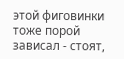этой фиговинки тоже порой зависал - стоят,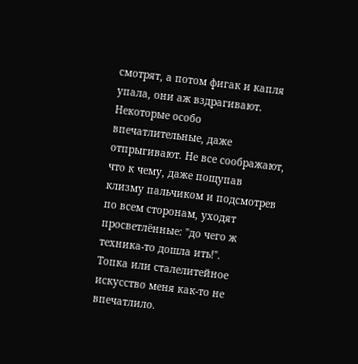смотрят, а потом фигак и капля упала, они аж вздрагивают. Некоторые особо впечатлительные, даже отпрыгивают. Не все соображают, что к чему, даже пощупав клизму пальчиком и подсмотрев по всем сторонам, уходят просветлённые: "до чего ж техника-то дошла ить!".
Топка или сталелитейное искусство меня как-то не впечатлило.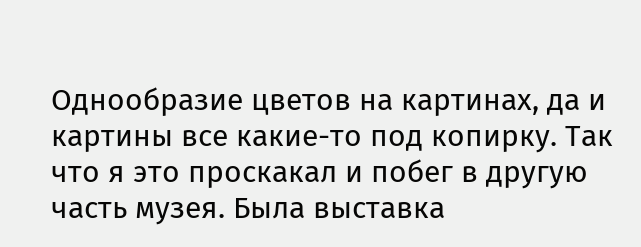Однообразие цветов на картинах, да и картины все какие-то под копирку. Так что я это проскакал и побег в другую часть музея. Была выставка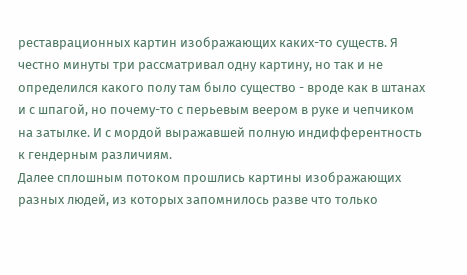реставрационных картин изображающих каких-то существ. Я честно минуты три рассматривал одну картину, но так и не определился какого полу там было существо - вроде как в штанах и с шпагой, но почему-то с перьевым веером в руке и чепчиком на затылке. И с мордой выражавшей полную индифферентность к гендерным различиям.
Далее сплошным потоком прошлись картины изображающих разных людей, из которых запомнилось разве что только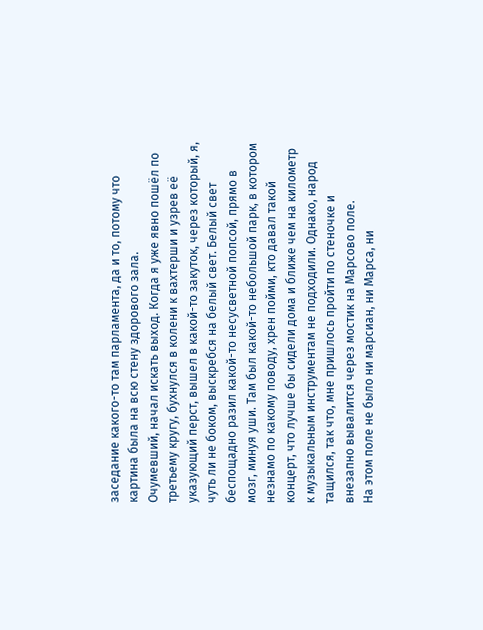заседание какого-то там парламента, да и то, потому что картина была на всю стену здорового зала.
Очумевший, начал искать выход. Когда я уже явно пошёл по третьему кругу, бухнулся в колени к вахтерши и узрев её указующий перст, вышел в какой-то закуток, через который, я, чуть ли не боком, выскребся на белый свет. Белый свет беспощадно разил какой-то несусветной попсой, прямо в мозг, минуя уши. Там был какой-то небольшой парк, в котором незнамо по какому поводу, хрен пойми, кто давал такой концерт, что лучше бы сидели дома и ближе чем на километр к музыкальным инструментам не подходили. Однако, народ тащился, так что, мне пришлось пройти по стеночке и внезапно вывалится через мостик на Марсово поле.
На этом поле не было ни марсиан, ни Марса, ни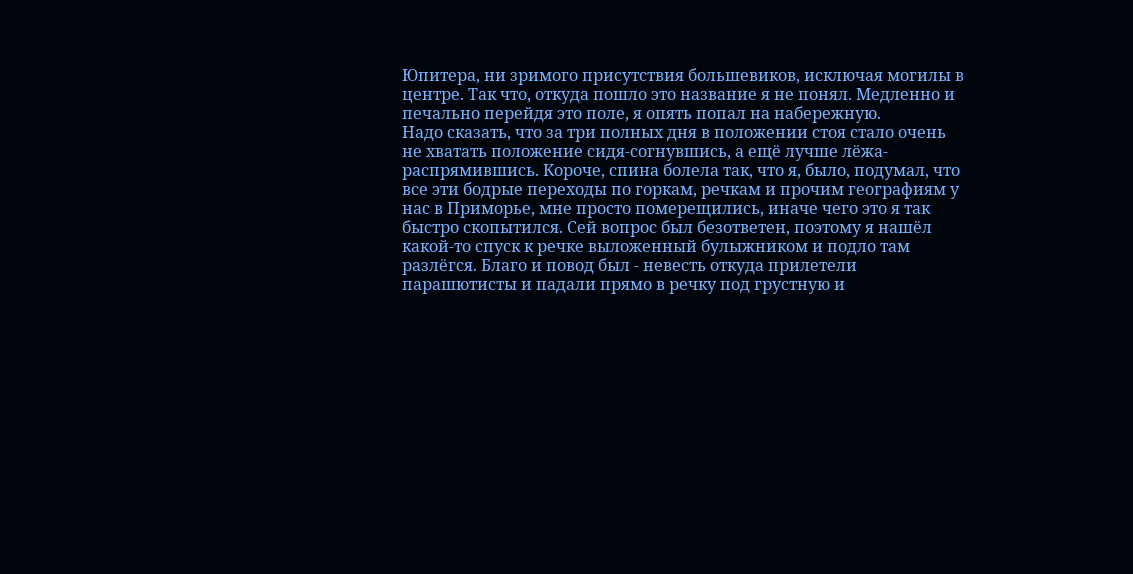Юпитера, ни зримого присутствия большевиков, исключая могилы в центре. Так что, откуда пошло это название я не понял. Медленно и печально перейдя это поле, я опять попал на набережную.
Надо сказать, что за три полных дня в положении стоя стало очень не хватать положение сидя-согнувшись, а ещё лучше лёжа-распрямившись. Короче, спина болела так, что я, было, подумал, что все эти бодрые переходы по горкам, речкам и прочим географиям у нас в Приморье, мне просто померещились, иначе чего это я так быстро скопытился. Сей вопрос был безответен, поэтому я нашёл какой-то спуск к речке выложенный булыжником и подло там разлёгся. Благо и повод был - невесть откуда прилетели парашютисты и падали прямо в речку под грустную и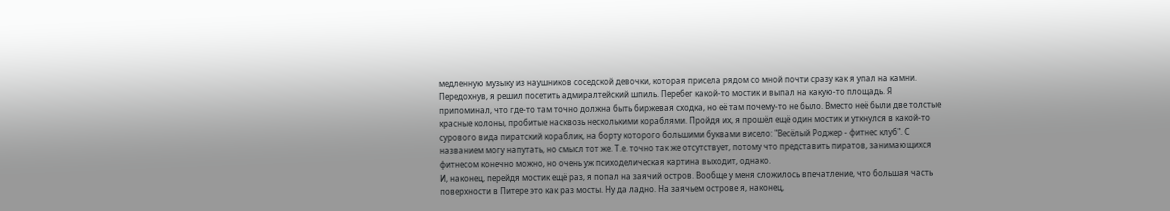медленную музыку из наушников соседской девочки, которая присела рядом со мной почти сразу как я упал на камни.
Передохнув, я решил посетить адмиралтейский шпиль. Перебег какой-то мостик и выпал на какую-то площадь. Я припоминал, что где-то там точно должна быть биржевая сходка, но её там почему-то не было. Вместо неё были две толстые красные колоны, пробитые насквозь несколькими кораблями. Пройдя их, я прошёл ещё один мостик и уткнулся в какой-то сурового вида пиратский кораблик, на борту которого большими буквами висело: "Весёлый Роджер - фитнес клуб". С названием могу напутать, но смысл тот же. Т.е. точно так же отсутствует, потому что представить пиратов, занимающихся фитнесом конечно можно, но очень уж психоделическая картина выходит, однако.
И, наконец, перейдя мостик ещё раз, я попал на заячий остров. Вообще у меня сложилось впечатление, что большая часть поверхности в Питере это как раз мосты. Ну да ладно. На заячьем острове я, наконец,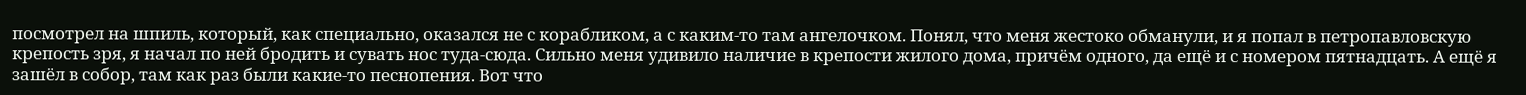посмотрел на шпиль, который, как специально, оказался не с корабликом, а с каким-то там ангелочком. Понял, что меня жестоко обманули, и я попал в петропавловскую крепость зря, я начал по ней бродить и сувать нос туда-сюда. Сильно меня удивило наличие в крепости жилого дома, причём одного, да ещё и с номером пятнадцать. А ещё я зашёл в собор, там как раз были какие-то песнопения. Вот что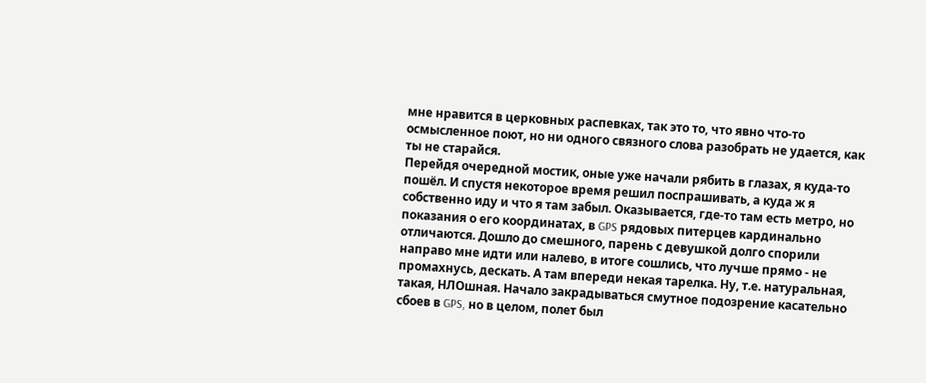мне нравится в церковных распевках, так это то, что явно что-то осмысленное поют, но ни одного связного слова разобрать не удается, как ты не старайся.
Перейдя очередной мостик, оные уже начали рябить в глазах, я куда-то пошёл. И спустя некоторое время решил поспрашивать, а куда ж я собственно иду и что я там забыл. Оказывается, где-то там есть метро, но показания о его координатах, в GPS рядовых питерцев кардинально отличаются. Дошло до смешного, парень с девушкой долго спорили направо мне идти или налево, в итоге сошлись, что лучше прямо - не промахнусь, дескать. А там впереди некая тарелка. Ну, т.е. натуральная, такая, НЛОшная. Начало закрадываться смутное подозрение касательно сбоев в GPS, но в целом, полет был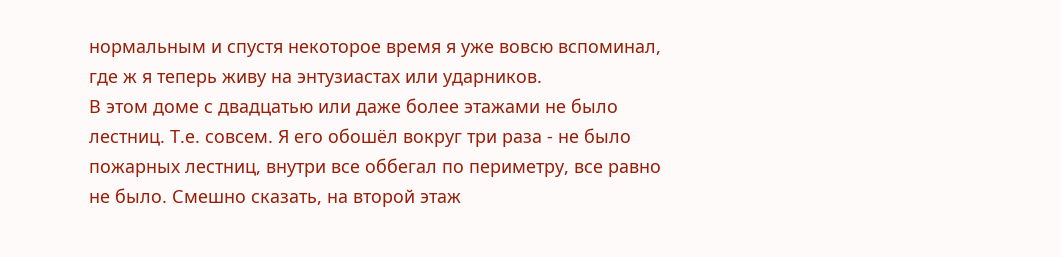нормальным и спустя некоторое время я уже вовсю вспоминал, где ж я теперь живу на энтузиастах или ударников.
В этом доме с двадцатью или даже более этажами не было лестниц. Т.е. совсем. Я его обошёл вокруг три раза - не было пожарных лестниц, внутри все оббегал по периметру, все равно не было. Смешно сказать, на второй этаж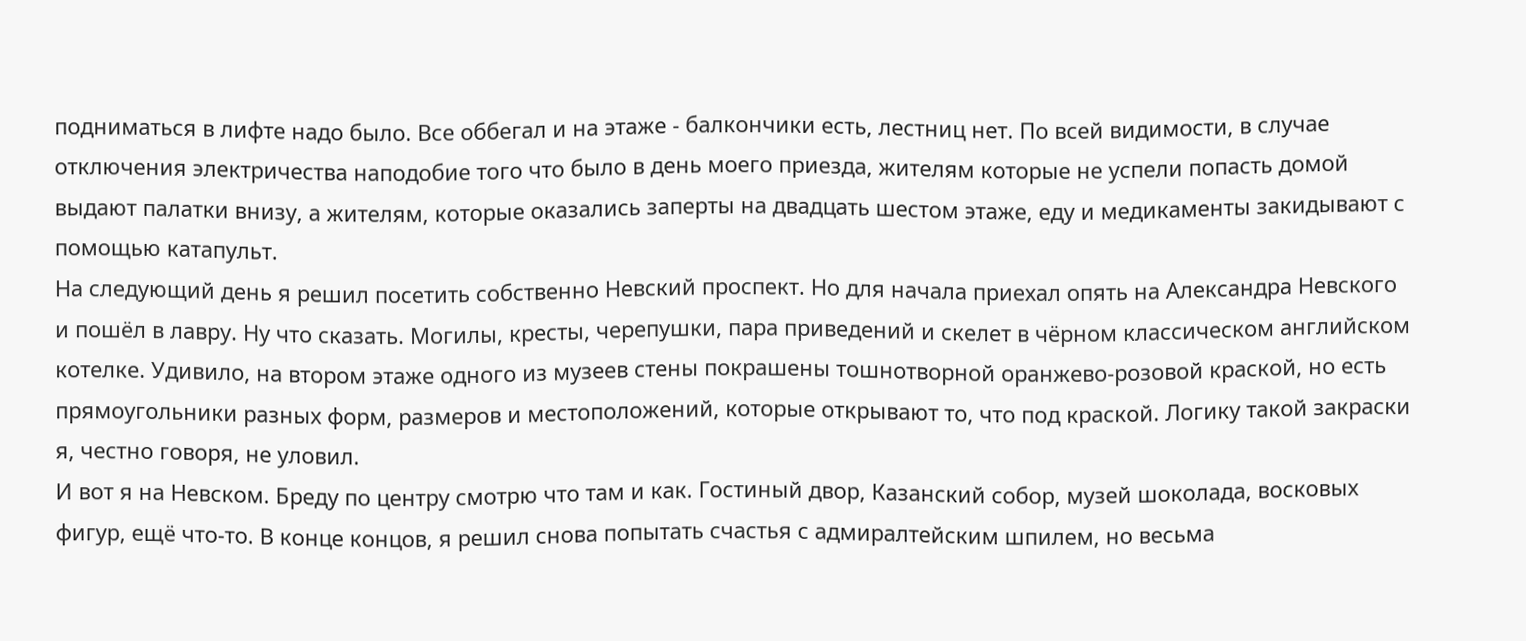подниматься в лифте надо было. Все оббегал и на этаже - балкончики есть, лестниц нет. По всей видимости, в случае отключения электричества наподобие того что было в день моего приезда, жителям которые не успели попасть домой выдают палатки внизу, а жителям, которые оказались заперты на двадцать шестом этаже, еду и медикаменты закидывают с помощью катапульт.
На следующий день я решил посетить собственно Невский проспект. Но для начала приехал опять на Александра Невского и пошёл в лавру. Ну что сказать. Могилы, кресты, черепушки, пара приведений и скелет в чёрном классическом английском котелке. Удивило, на втором этаже одного из музеев стены покрашены тошнотворной оранжево-розовой краской, но есть прямоугольники разных форм, размеров и местоположений, которые открывают то, что под краской. Логику такой закраски я, честно говоря, не уловил.
И вот я на Невском. Бреду по центру смотрю что там и как. Гостиный двор, Казанский собор, музей шоколада, восковых фигур, ещё что-то. В конце концов, я решил снова попытать счастья с адмиралтейским шпилем, но весьма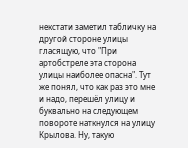некстати заметил табличку на другой стороне улицы гласящую, что "При артобстреле эта сторона улицы наиболее опасна". Тут же понял, что как раз это мне и надо, перешёл улицу и буквально на следующем повороте наткнулся на улицу Крылова. Ну, такую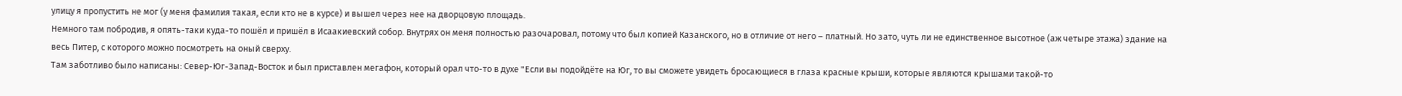улицу я пропустить не мог (у меня фамилия такая, если кто не в курсе) и вышел через нее на дворцовую площадь.
Немного там побродив, я опять-таки куда-то пошёл и пришёл в Исаакиевский собор. Внутрях он меня полностью разочаровал, потому что был копией Казанского, но в отличие от него – платный. Но зато, чуть ли не единственное высотное (аж четыре этажа) здание на весь Питер, с которого можно посмотреть на оный сверху.
Там заботливо было написаны: Север-Юг-Запад-Восток и был приставлен мегафон, который орал что-то в духе "Если вы подойдёте на Юг, то вы сможете увидеть бросающиеся в глаза красные крыши, которые являются крышами такой-то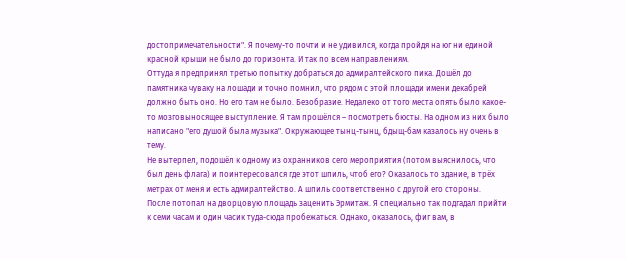достопримечательности". Я почему-то почти и не удивился, когда пройдя на юг ни единой красной крыши не было до горизонта. И так по всем направлениям.
Оттуда я предпринял третью попытку добраться до адмиралтейского пика. Дошёл до памятника чуваку на лошади и точно помнил, что рядом с этой площади имени декабрей должно быть оно. Но его там не было. Безобразие. Недалеко от того места опять было какое-то мозговыносящее выступление. Я там прошёлся – посмотреть бюсты. На одном из них было написано "его душой была музыка". Окружающее тынц-тынц, бдыщ-бам казалось ну очень в тему.
Не вытерпел, подошёл к одному из охранников сего мероприятия (потом выяснилось, что был день флага) и поинтересовался где этот шпиль, чтоб его? Оказалось то здание, в трёх метрах от меня и есть адмиралтейство. А шпиль соответственно с другой его стороны.
После потопал на дворцовую площадь заценить Эрмитаж. Я специально так подгадал прийти к семи часам и один часик туда-сюда пробежаться. Однако, оказалось, фиг вам, в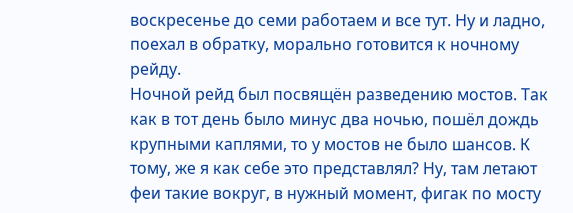воскресенье до семи работаем и все тут. Ну и ладно, поехал в обратку, морально готовится к ночному рейду.
Ночной рейд был посвящён разведению мостов. Так как в тот день было минус два ночью, пошёл дождь крупными каплями, то у мостов не было шансов. К тому, же я как себе это представлял? Ну, там летают феи такие вокруг, в нужный момент, фигак по мосту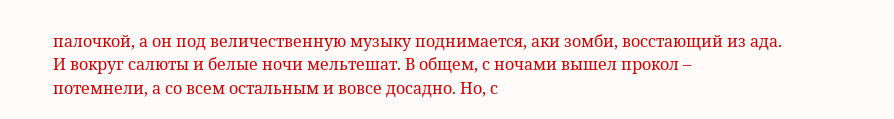палочкой, а он под величественную музыку поднимается, аки зомби, восстающий из ада. И вокруг салюты и белые ночи мельтешат. В общем, с ночами вышел прокол – потемнели, а со всем остальным и вовсе досадно. Но, с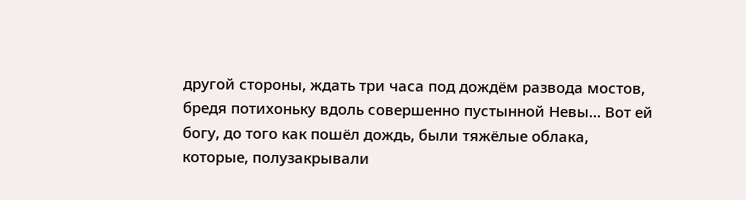другой стороны, ждать три часа под дождём развода мостов, бредя потихоньку вдоль совершенно пустынной Невы… Вот ей богу, до того как пошёл дождь, были тяжёлые облака, которые, полузакрывали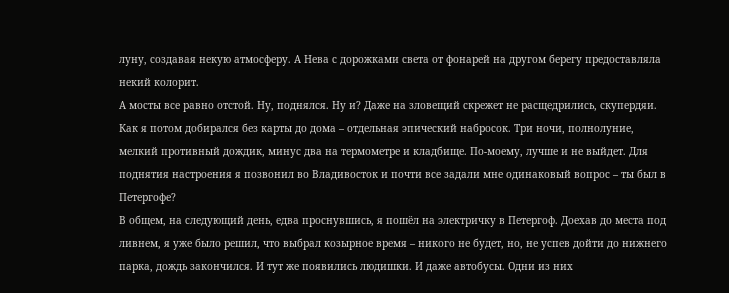луну, создавая некую атмосферу. А Нева с дорожками света от фонарей на другом берегу предоставляла некий колорит.
А мосты все равно отстой. Ну, поднялся. Ну и? Даже на зловещий скрежет не расщедрились, скупердяи.
Как я потом добирался без карты до дома – отдельная эпический набросок. Три ночи, полнолуние, мелкий противный дождик, минус два на термометре и кладбище. По-моему, лучше и не выйдет. Для поднятия настроения я позвонил во Владивосток и почти все задали мне одинаковый вопрос – ты был в Петергофе?
В общем, на следующий день, едва проснувшись, я пошёл на электричку в Петергоф. Доехав до места под ливнем, я уже было решил, что выбрал козырное время – никого не будет, но, не успев дойти до нижнего парка, дождь закончился. И тут же появились людишки. И даже автобусы. Одни из них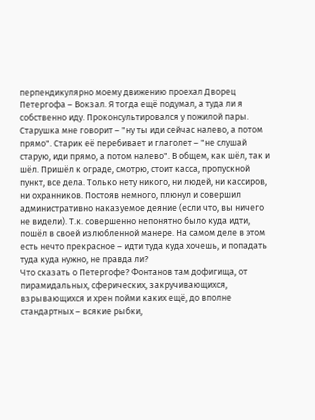перпендикулярно моему движению проехал Дворец Петергофа – Вокзал. Я тогда ещё подумал, а туда ли я собственно иду. Проконсультировался у пожилой пары. Старушка мне говорит – "ну ты иди сейчас налево, а потом прямо". Старик её перебивает и глаголет – "не слушай старую, иди прямо, а потом налево". В общем, как шёл, так и шёл. Пришёл к ограде, смотрю, стоит касса, пропускной пункт, все дела. Только нету никого, ни людей, ни кассиров, ни охранников. Постояв немного, плюнул и совершил административно наказуемое деяние (если что, вы ничего не видели). Т.к. совершенно непонятно было куда идти, пошёл в своей излюбленной манере. На самом деле в этом есть нечто прекрасное – идти туда куда хочешь, и попадать туда куда нужно, не правда ли?
Что сказать о Петергофе? Фонтанов там дофигища, от пирамидальных, сферических, закручивающихся, взрывающихся и хрен пойми каких ещё, до вполне стандартных – всякие рыбки,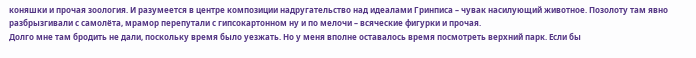коняшки и прочая зоология. И разумеется в центре композиции надругательство над идеалами Гринписа – чувак насилующий животное. Позолоту там явно разбрызгивали с самолёта, мрамор перепутали с гипсокартонном ну и по мелочи – всяческие фигурки и прочая.
Долго мне там бродить не дали, поскольку время было уезжать. Но у меня вполне оставалось время посмотреть верхний парк. Если бы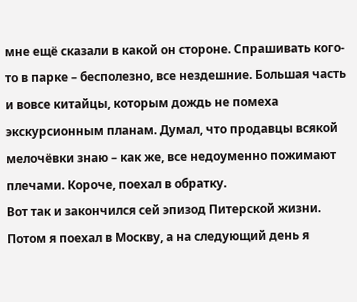мне ещё сказали в какой он стороне. Спрашивать кого-то в парке – бесполезно, все нездешние. Большая часть и вовсе китайцы, которым дождь не помеха экскурсионным планам. Думал, что продавцы всякой мелочёвки знаю – как же, все недоуменно пожимают плечами. Короче, поехал в обратку.
Вот так и закончился сей эпизод Питерской жизни.
Потом я поехал в Москву, а на следующий день я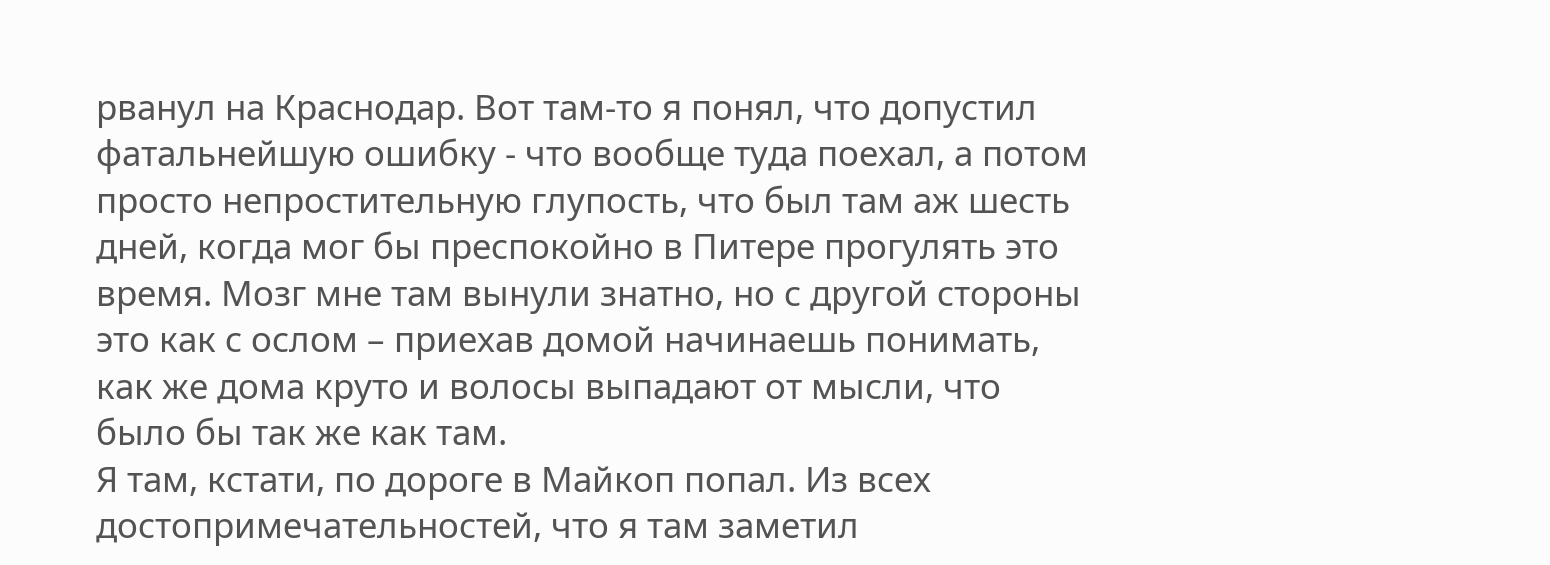рванул на Краснодар. Вот там-то я понял, что допустил фатальнейшую ошибку - что вообще туда поехал, а потом просто непростительную глупость, что был там аж шесть дней, когда мог бы преспокойно в Питере прогулять это время. Мозг мне там вынули знатно, но с другой стороны это как с ослом – приехав домой начинаешь понимать, как же дома круто и волосы выпадают от мысли, что было бы так же как там.
Я там, кстати, по дороге в Майкоп попал. Из всех достопримечательностей, что я там заметил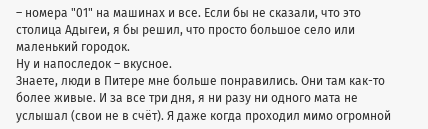– номера "01" на машинах и все. Если бы не сказали, что это столица Адыгеи, я бы решил, что просто большое село или маленький городок.
Ну и напоследок – вкусное.
Знаете, люди в Питере мне больше понравились. Они там как-то более живые. И за все три дня, я ни разу ни одного мата не услышал (свои не в счёт). Я даже когда проходил мимо огромной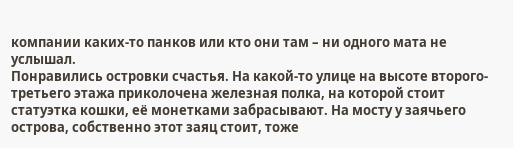компании каких-то панков или кто они там – ни одного мата не услышал.
Понравились островки счастья. На какой-то улице на высоте второго-третьего этажа приколочена железная полка, на которой стоит статуэтка кошки, её монетками забрасывают. На мосту у заячьего острова, собственно этот заяц стоит, тоже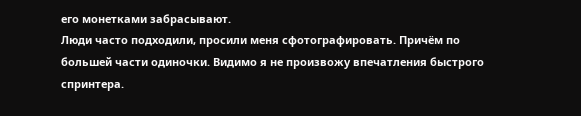его монетками забрасывают.
Люди часто подходили, просили меня сфотографировать. Причём по большей части одиночки. Видимо я не произвожу впечатления быстрого спринтера.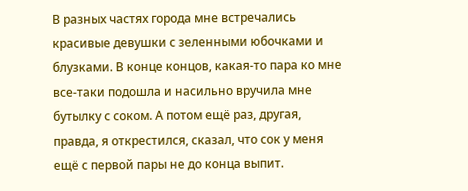В разных частях города мне встречались красивые девушки с зеленными юбочками и блузками. В конце концов, какая-то пара ко мне все-таки подошла и насильно вручила мне бутылку с соком. А потом ещё раз, другая, правда, я открестился, сказал, что сок у меня ещё с первой пары не до конца выпит.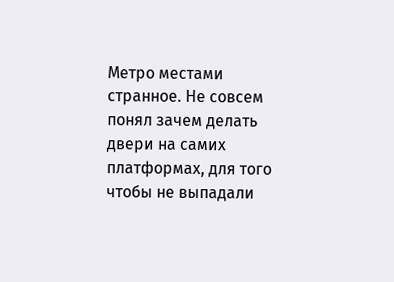Метро местами странное. Не совсем понял зачем делать двери на самих платформах, для того чтобы не выпадали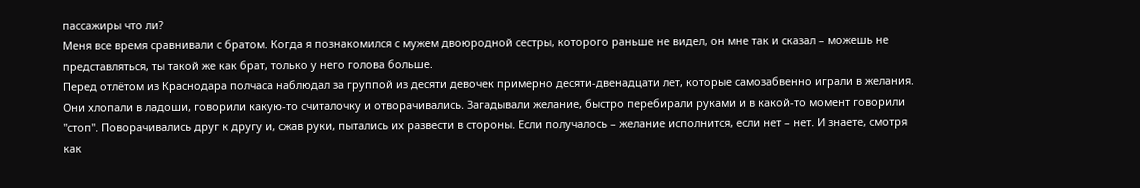пассажиры что ли?
Меня все время сравнивали с братом. Когда я познакомился с мужем двоюродной сестры, которого раньше не видел, он мне так и сказал – можешь не представляться, ты такой же как брат, только у него голова больше.
Перед отлётом из Краснодара полчаса наблюдал за группой из десяти девочек примерно десяти-двенадцати лет, которые самозабвенно играли в желания. Они хлопали в ладоши, говорили какую-то считалочку и отворачивались. Загадывали желание, быстро перебирали руками и в какой-то момент говорили "стоп". Поворачивались друг к другу и, сжав руки, пытались их развести в стороны. Если получалось – желание исполнится, если нет – нет. И знаете, смотря как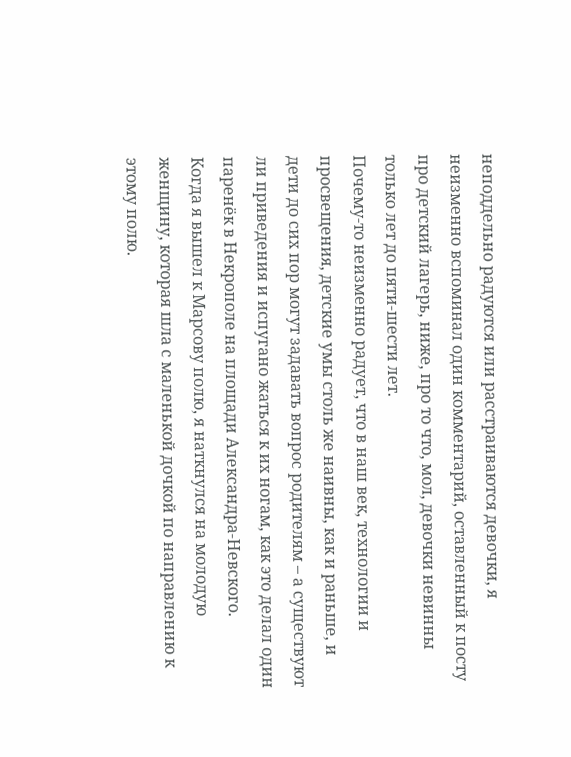неподдельно радуются или расстраиваются девочки, я неизменно вспоминал один комментарий, оставленный к посту про детский лагерь, ниже, про то что, мол, девочки невинны только лет до пяти-шести лет.
Почему-то неизменно радует, что в наш век, технологии и просвещения, детские умы столь же наивны, как и раньше, и дети до сих пор могут задавать вопрос родителям – а существуют ли приведения и испугано жаться к их ногам, как это делал один паренёк в Некрополе на площади Александра-Невского.
Когда я вышел к Марсову полю, я наткнулся на молодую женщину, которая шла с маленькой дочкой по направлению к этому полю.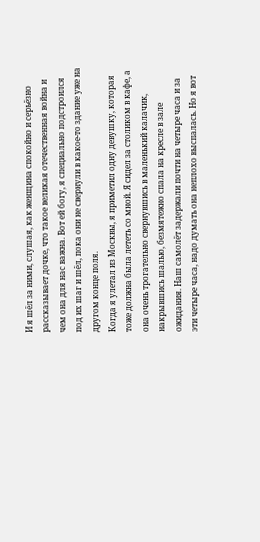И я шёл за ними, слушая, как женщина спокойно и серьёзно рассказывает дочке, что такое великая отечественная война и чем она для нас важна. Вот ей богу, я специально подстроился под их шаг и шёл, пока они не свернули в какое-то здание уже на другом конце поля.
Когда я улетал из Москвы, я приметил одну девушку, которая тоже должна была лететь со мной. Я сидел за столиком в кафе, а она очень трогательно свернувшись в маленький калачик, накрывшись шалью, безмятежно спала на кресле в зале ожидания. Наш самолёт задержали почти на четыре часа и за эти четыре часа, надо думать она неплохо выспалась. Но я вот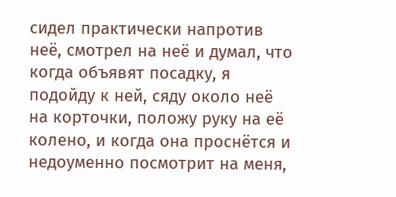сидел практически напротив неё, смотрел на неё и думал, что когда объявят посадку, я подойду к ней, сяду около неё на корточки, положу руку на её колено, и когда она проснётся и недоуменно посмотрит на меня,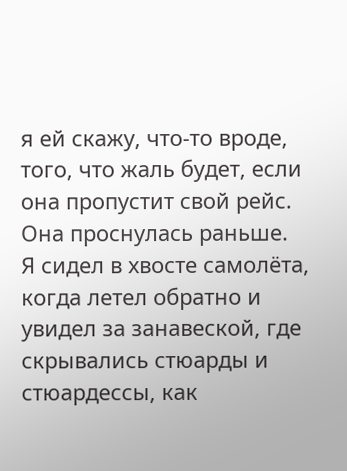я ей скажу, что-то вроде, того, что жаль будет, если она пропустит свой рейс. Она проснулась раньше.
Я сидел в хвосте самолёта, когда летел обратно и увидел за занавеской, где скрывались стюарды и стюардессы, как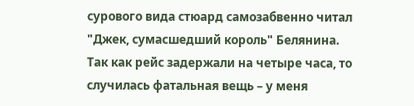сурового вида стюард самозабвенно читал "Джек, сумасшедший король" Белянина.
Так как рейс задержали на четыре часа, то случилась фатальная вещь – у меня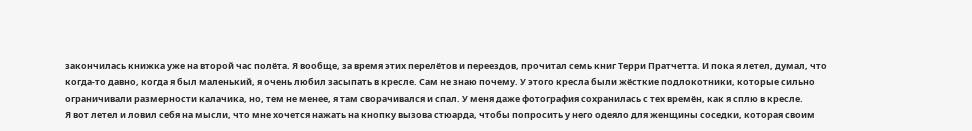закончилась книжка уже на второй час полёта. Я вообще, за время этих перелётов и переездов, прочитал семь книг Терри Пратчетта. И пока я летел, думал, что когда-то давно, когда я был маленький, я очень любил засыпать в кресле. Сам не знаю почему. У этого кресла были жёсткие подлокотники, которые сильно ограничивали размерности калачика, но, тем не менее, я там сворачивался и спал. У меня даже фотография сохранилась с тех времён, как я сплю в кресле.
Я вот летел и ловил себя на мысли, что мне хочется нажать на кнопку вызова стюарда, чтобы попросить у него одеяло для женщины соседки, которая своим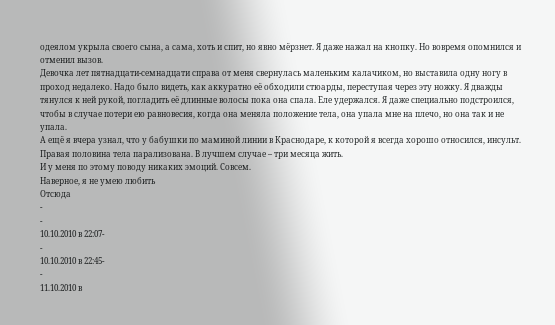одеялом укрыла своего сына, а сама, хоть и спит, но явно мёрзнет. Я даже нажал на кнопку. Но вовремя опомнился и отменил вызов.
Девочка лет пятнадцати-семнадцати справа от меня свернулась маленьким калачиком, но выставила одну ногу в проход недалеко. Надо было видеть, как аккуратно её обходили стюарды, переступая через эту ножку. Я дважды тянулся к ней рукой, погладить её длинные волосы пока она спала. Еле удержался. Я даже специально подстроился, чтобы в случае потери ею равновесия, когда она меняла положение тела, она упала мне на плечо, но она так и не упала.
А ещё я вчера узнал, что у бабушки по маминой линии в Краснодаре, к которой я всегда хорошо относился, инсульт. Правая половина тела парализована. В лучшем случае – три месяца жить.
И у меня по этому поводу никаких эмоций. Совсем.
Наверное, я не умею любить
Отсюда
-
-
10.10.2010 в 22:07-
-
10.10.2010 в 22:45-
-
11.10.2010 в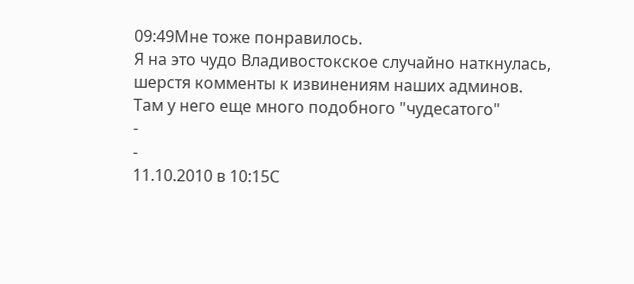09:49Мне тоже понравилось.
Я на это чудо Владивостокское случайно наткнулась, шерстя комменты к извинениям наших админов.
Там у него еще много подобного "чудесатого"
-
-
11.10.2010 в 10:15С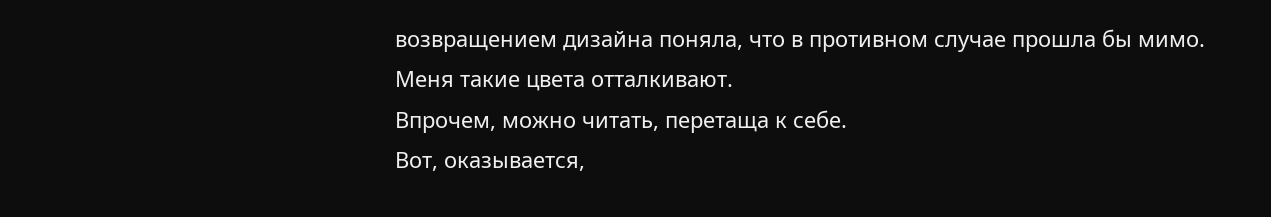возвращением дизайна поняла, что в противном случае прошла бы мимо. Меня такие цвета отталкивают.
Впрочем, можно читать, перетаща к себе.
Вот, оказывается,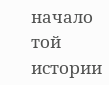начало той истории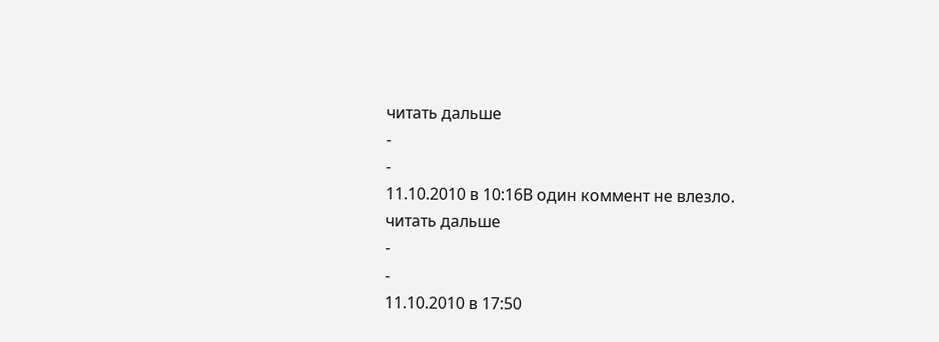читать дальше
-
-
11.10.2010 в 10:16В один коммент не влезло.
читать дальше
-
-
11.10.2010 в 17:50